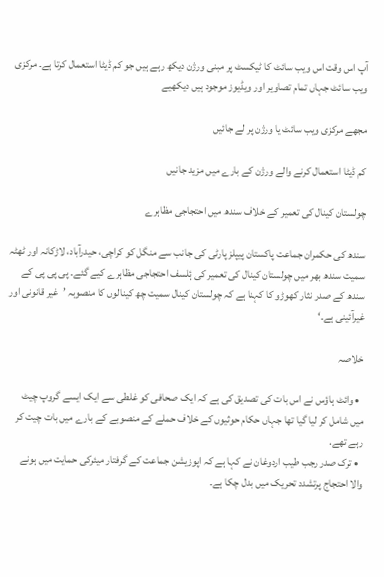آپ اس وقت اس ویب سائٹ کا ٹیکسٹ پر مبنی ورژن دیکھ رہے ہیں جو کم ڈیٹا استعمال کرتا ہے۔ مرکزی ویب سائٹ جہاں تمام تصاویر اور ویڈیوز موجود ہیں دیکھیے

مجھے مرکزی ویب سائٹ یا ورژن پر لے جائیں

کم ڈیٹا استعمال کرنے والے ورژن کے بارے میں مزید جانیں

چولستان کینال کی تعمیر کے خلاف سندھ میں احتجاجی مظاہرے

سندھ کی حکمران جماعت پاکستان پیپلز پارٹی کی جانب سے منگل کو کراچی، حیدرآباد، لاڑکانہ اور ٹھٹہ سمیت سندھ بھر میں چولستان کینال کی تعمیر کی ۂلسف احتجاجی مظاہرے کیے گئے۔ پی پی پی کے سندھ کے صدر نثار کھوڑو کا کہنا ہے کہ چولستان کینال سمیت چھ کینالوں کا منصوبہ ’غیر قانونی اور غیرآئینی ہے۔‘

خلاصہ

  • وائٹ ہاؤس نے اس بات کی تصدیق کی ہے کہ ایک صحافی کو غلطی سے ایک ایسے گروپ چیٹ میں شامل کر لیا گیا تھا جہاں حکام حوثیوں کے خلاف حملے کے منصوبے کے بارے میں بات چیت کر رہے تھے.
  • ترک صدر رجب طیب اردوغان نے کہا ہے کہ اپوزیشن جماعت کے گرفتار میئرکی حمایت میں ہونے والا احتجاج پرتشدد تحریک میں بدل چکا ہے۔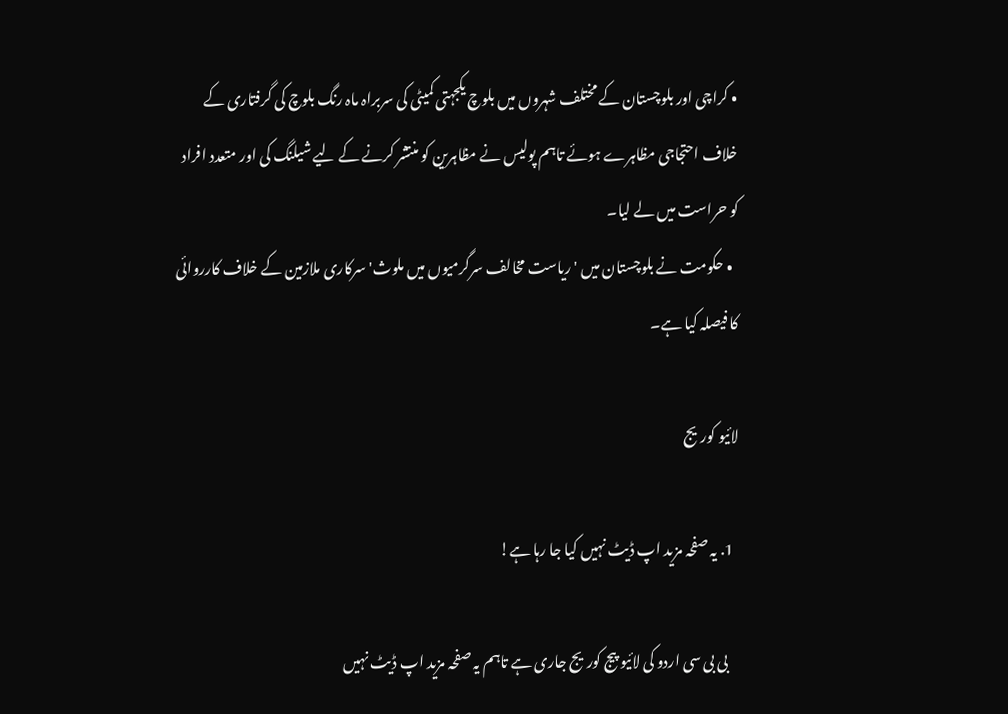• کراچی اور بلوچستان کے مختلف شہروں میں بلوچ یکجہتی کمیٹی کی سربراہ ماہ رنگ بلوچ کی گرفتاری کے خلاف احتجاجی مظاہرے ہوئے تاہم پولیس نے مظاہرین کو منتشر کرنے کے لیے شیلنگ کی اور متعدد افراد کو حراست میں لے لیا۔
  • حکومت نے بلوچستان میں 'ریاست مخالف سرگرمیوں میں ملوث' سرکاری ملازمین کے خلاف کارروائی کا فیصلہ کیا ہے۔

لائیو کوریج

  1. یہ صفحہ مزید اپ ڈیٹ نہیں کیا جا رہا ہے!

    بی بی سی اردو کی لائیو پیج کوریج جاری ہے تاہم یہ صفحہ مزید اپ ڈیٹ نہیں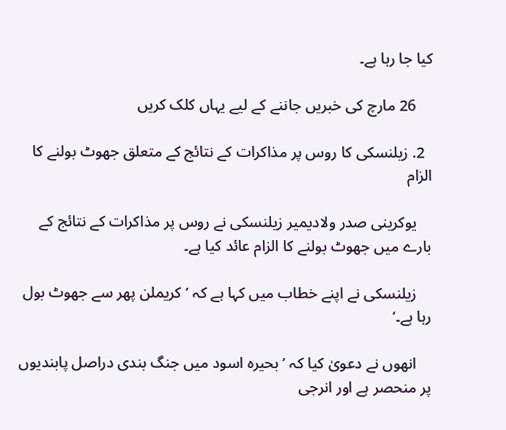کیا جا رہا ہے۔

    26 مارچ کی خبریں جاننے کے لیے یہاں کلک کریں

  2. زیلنسکی کا روس پر مذاکرات کے نتائج کے متعلق جھوٹ بولنے کا الزام

    یوکرینی صدر ولادیمیر زیلنسکی نے روس پر مذاکرات کے نتائج کے بارے میں جھوٹ بولنے کا الزام عائد کیا ہے۔

    زیلنسکی نے اپنے خطاب میں کہا ہے کہ ’کریملن پھر سے جھوٹ بول رہا ہے۔‘

    انھوں نے دعویٰ کیا کہ ’بحیرہ اسود میں جنگ بندی دراصل پابندیوں پر منحصر ہے اور انرجی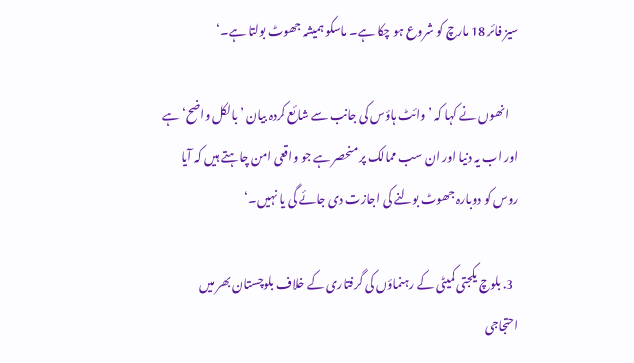سیز فائر 18 مارچ کو شروع ہو چکا ہے۔ ماسکو ہمیشہ جھوٹ بولتا ہے۔‘

    انھوں نے کہا کہ ’وائٹ ہاؤس کی جانب سے شائع کردہ بیان ’بالکل واضح‘ ہے اور اب یہ دنیا اور ان سب ممالک پر منحصر ہے جو واقعی امن چاہتے ہیں کہ آیا روس کو دوبارہ جھوٹ بولنے کی اجازت دی جائے گی یا نہیں۔‘

  3. بلوچ یکجتی کمیٹی کے رہنماؤں کی گرفتاری کے خلاف بلوچستان بھر میں احتجاجی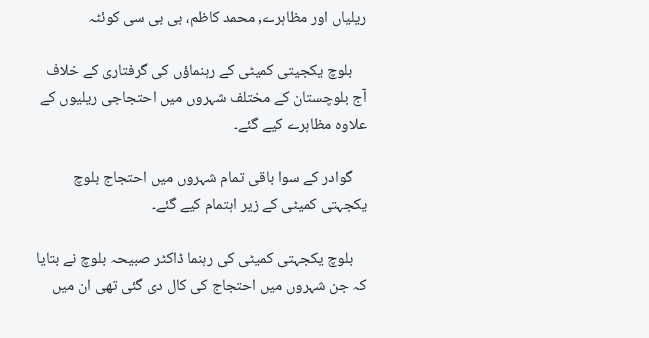ریلیاں اور مظاہرے, محمد کاظم، بی بی سی کوئٹہ

    بلوچ یکجیتی کمیٹی کے رہنماؤں کی گرفتاری کے خلاف آج بلوچستان کے مختلف شہروں میں احتجاجی ریلیوں کے علاوہ مظاہرے کیے گئے۔

    گوادر کے سوا باقی تمام شہروں میں احتجاج بلوچ یکجہتی کمیٹی کے زیر اہتمام کیے گئے۔

    بلوچ یکجہتی کمیٹی کی رہنما ڈاکٹر صبیحہ بلوچ نے بتایا کہ جن شہروں میں احتجاج کی کال دی گئی تھی ان میں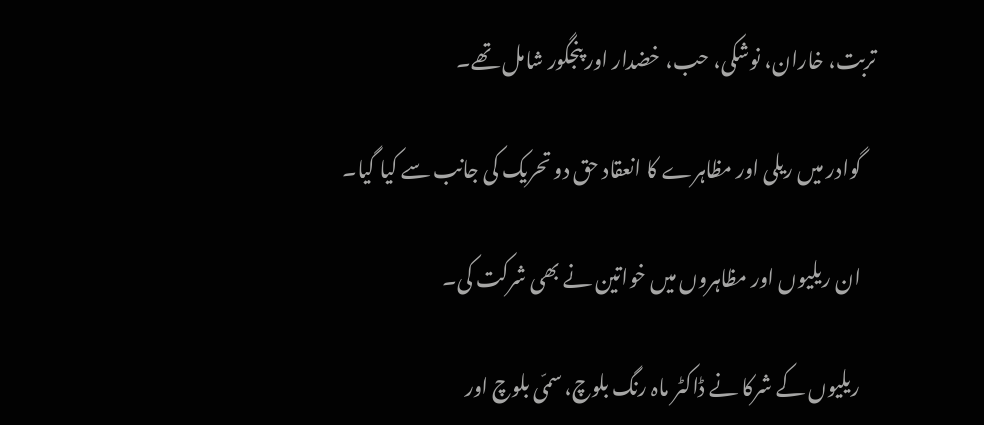تربت، خاران، نوشکی، حب، خضدار اور پنجگور شامل تھے۔

    گوادر میں ریلی اور مظاہرے کا انعقاد حق دو تحریک کی جانب سے کیا گیا۔

    ان ریلیوں اور مظاہروں میں خواتین نے بھی شرکت کی۔

    ریلیوں کے شرکا نے ڈاکٹر ماہ رنگ بلوچ، سمّی بلوچ اور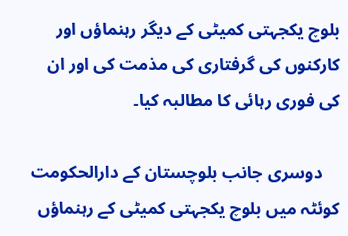بلوچ یکجہتی کمیٹی کے دیگر رہنماؤں اور کارکنوں کی گرفتاری کی مذمت کی اور ان کی فوری رہائی کا مطالبہ کیا۔

    دوسری جانب بلوچستان کے دارالحکومت کوئٹہ میں بلوچ یکجہتی کمیٹی کے رہنماؤں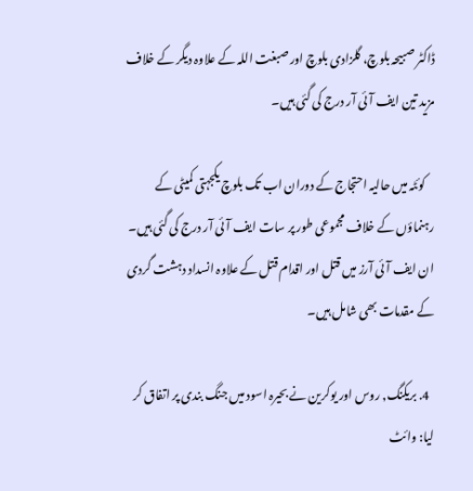ڈاکٹر صبیحہ بلوچ، گلزادی بلوچ اور صبغت اللہ کے علاوہ دیگر کے خلاف مزید تین ایف آئی آر درج کی گئی ہیں۔

    کوئٹہ میں حالیہ احتجاج کے دوران اب تک بلوچ یکجہتی کمیٹی کے رہنماؤں کے خلاف مجموعی طور پر سات ایف آئی آر درج کی گئی ہیں۔ ان ایف آئی آرز میں قتل اور اقدام قتل کے علاوہ انسداد دہشت گردی کے مقدمات بھی شامل ہیں۔

  4. بریکنگ, روس اور یوکرین نے بحیرہ اسود میں جنگ بندی پر اتفاق کر لیا: وائٹ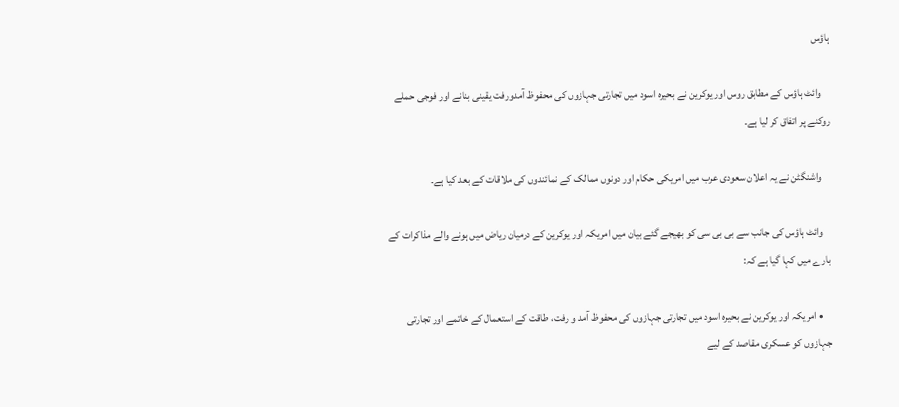ہاؤس

    وائٹ ہاؤس کے مطابق روس اور یوکرین نے بحیرہ اسود میں تجارتی جہازوں کی محفوظ آمدورفت یقینی بنانے اور فوجی حملے روکنے پر اتفاق کر لیا ہے۔

    واشنگٹن نے یہ اعلان سعودی عرب میں امریکی حکام اور دونوں ممالک کے نمائندوں کی ملاقات کے بعد کیا ہے۔

    وائٹ ہاؤس کی جانب سے بی بی سی کو بھیجے گئے بیان میں امریکہ اور یوکرین کے درمیان ریاض میں ہونے والے مذاکرات کے بارے میں کہا گیا ہے کہ:

    • امریکہ اور یوکرین نے بحیرہ اسود میں تجارتی جہازوں کی محفوظ آمد و رفت، طاقت کے استعمال کے خاتمے اور تجارتی جہازوں کو عسکری مقاصد کے لیے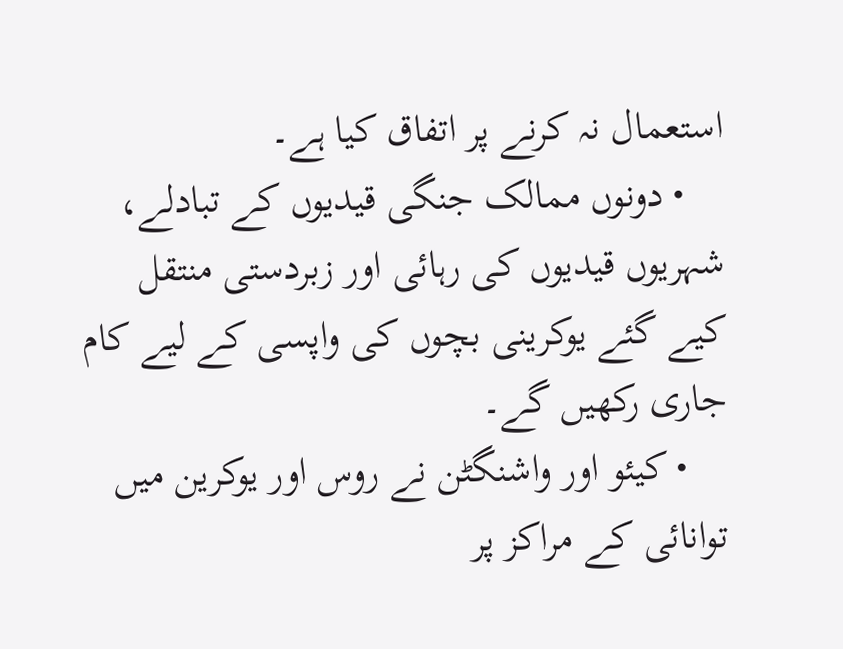استعمال نہ کرنے پر اتفاق کیا ہے۔
    • دونوں ممالک جنگی قیدیوں کے تبادلے، شہریوں قیدیوں کی رہائی اور زبردستی منتقل کیے گئے یوکرینی بچوں کی واپسی کے لیے کام جاری رکھیں گے۔
    • کیئو اور واشنگٹن نے روس اور یوکرین میں توانائی کے مراکز پر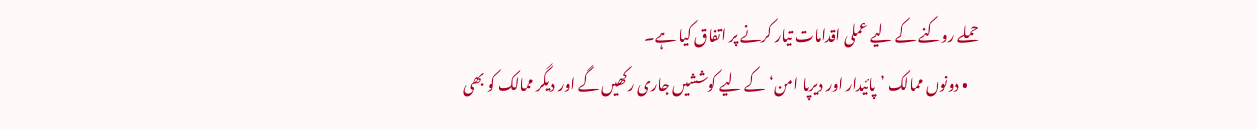حملے روکنے کے لیے عملی اقدامات تیار کرنے پر اتفاق کیا ہے۔
    • دونوں ممالک ’پائیدار اور دیرپا امن‘ کے لیے کوششیں جاری رکھیں گے اور دیگر ممالک کو بھی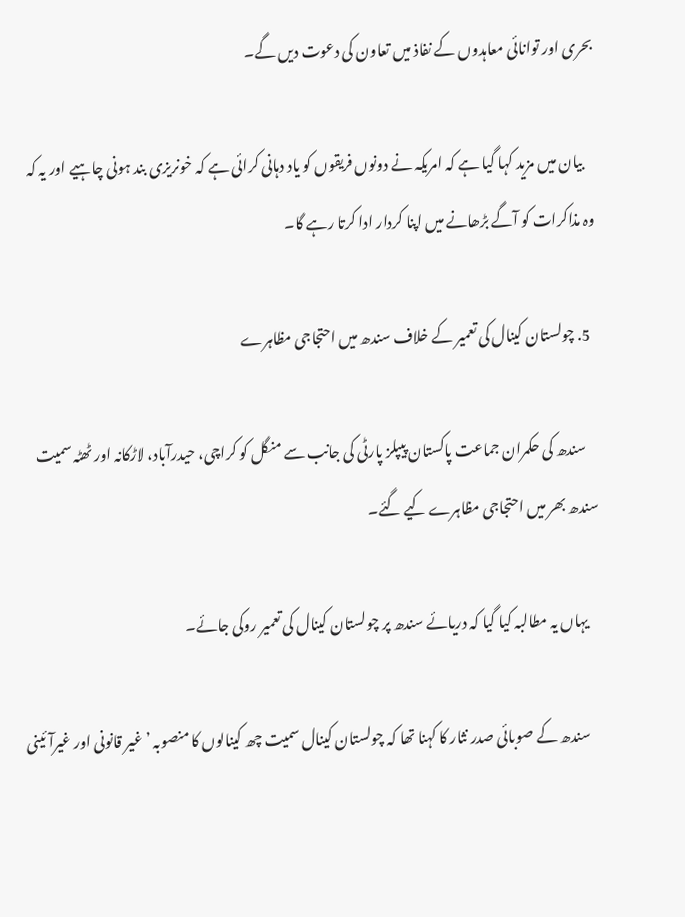بحری اور توانائی معاہدوں کے نفاذ میں تعاون کی دعوت دیں گے۔

    بیان میں مزید کہا گیا ہے کہ امریکہ نے دونوں فریقوں کو یاد دہانی کرائی ہے کہ خونریزی بند ہونی چاہیے اور یہ کہ وہ مذاکرات کو آگے بڑھانے میں اپنا کردار ادا کرتا رہے گا۔

  5. چولستان کینال کی تعمیر کے خلاف سندھ میں احتجاجی مظاہرے

    سندھ کی حکمران جماعت پاکستان پیپلز پارٹی کی جانب سے منگل کو کراچی، حیدرآباد، لاڑکانہ اور ٹھٹہ سمیت سندھ بھر میں احتجاجی مظاہرے کیے گئے۔

    یہاں یہ مطالبہ کیا گیا کہ دریائے سندھ پر چولستان کینال کی تعمیر روکی جائے۔

    سندھ کے صوبائی صدر نثار کا کہنا تھا کہ چولستان کینال سمیت چھ کینالوں کا منصوبہ ’غیر قانونی اور غیرآئینی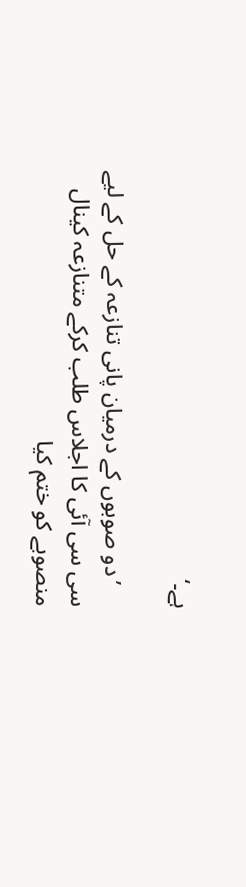ہے۔‘

    ’دو صوبوں کے درمیان پانی تنازعہ کے حل کے لیے سی سی آئی کا اجلاس طلب کرکے متنازعہ کینال منصوبے کو ختم کیا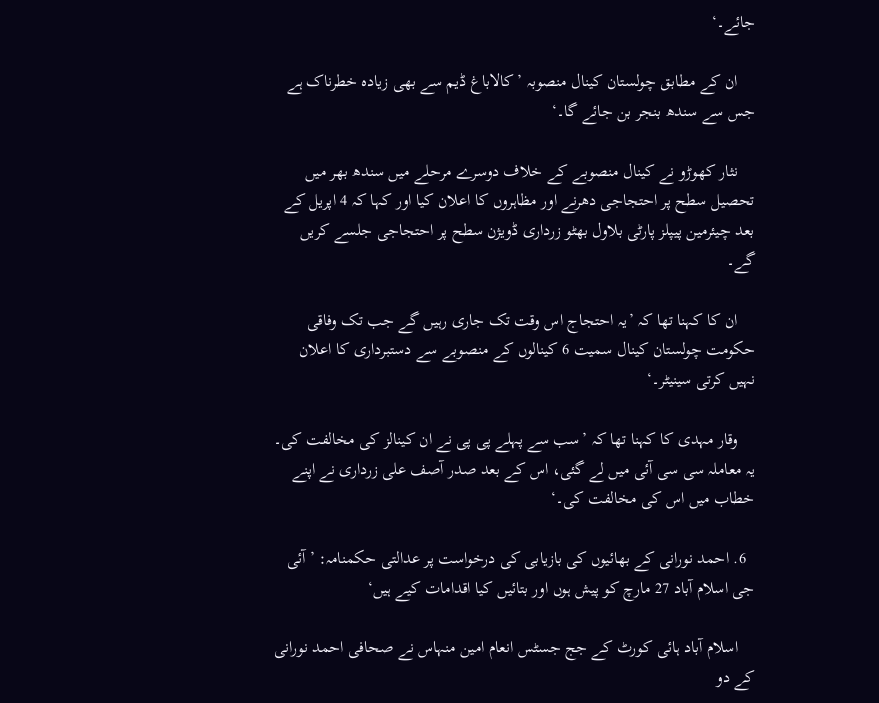جائے۔‘

    ان کے مطابق چولستان کینال منصوبہ ’کالاباغ ڈیم سے بھی زیادہ خطرناک ہے جس سے سندھ بنجر بن جائے گا۔‘

    نثار کھوڑو نے کینال منصوبے کے خلاف دوسرے مرحلے میں سندھ بھر میں تحصیل سطح پر احتجاجی دھرنے اور مظاہروں کا اعلان کیا اور کہا کہ 4 اپریل کے بعد چیئرمین پیپلز پارٹی بلاول بھٹو زرداری ڈویژن سطح پر احتجاجی جلسے کریں گے۔

    ان کا کہنا تھا کہ ’یہ احتجاج اس وقت تک جاری رہیں گے جب تک وفاقی حکومت چولستان کینال سمیت 6 کینالوں کے منصوبے سے دستبرداری کا اعلان نہیں کرتی سینیٹر۔‘

    وقار مہدی کا کہنا تھا کہ ’سب سے پہلے پی پی نے ان کینالز کی مخالفت کی۔ یہ معاملہ سی سی آئی میں لے گئی، اس کے بعد صدر آصف علی زرداری نے اپنے خطاب میں اس کی مخالفت کی۔‘

  6. احمد نورانی کے بھائیوں کی بازیابی کی درخواست پر عدالتی حکمنامہ: ’آئی جی اسلام آباد 27 مارچ کو پیش ہوں اور بتائیں کیا اقدامات کیے ہیں‘

    اسلام آباد ہائی کورٹ کے جج جسٹس انعام امین منہاس نے صحافی احمد نورانی کے دو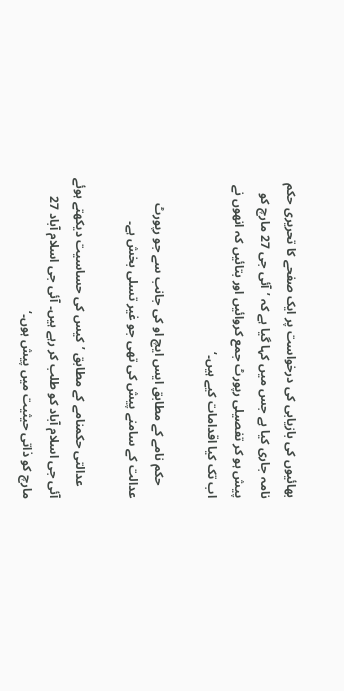بھائیوں کی بازیابی کی درخواست پر ایک صفحے کا تحریری حکم نامہ جاری کیا ہے جس میں کہا گیا ہے کہ ’آئی جی 27 مارچ کو پیش ہو کر تفصیلی رپورٹ جمع کروائیں اور بتائیں کہ انھوں نے اب تک کیا اقدامات کیے ہیں۔‘

    حکم نامے کے مطابق ایس ایچ او کی جانب سے جو رپورٹ عدالت کے سامنے پیش کی تھی جو غیر تسلی بخش ہے۔

    عدالتی حکمنامے کے مطابق ’کیس کی حساسیت دیکھتے ہوئے آئی جی اسلام آباد کو طلب کر رہے ہیں۔ آئی جی اسلام آباد 27 مارچ کو ذاتی حیثیت میں پیش ہوں۔‘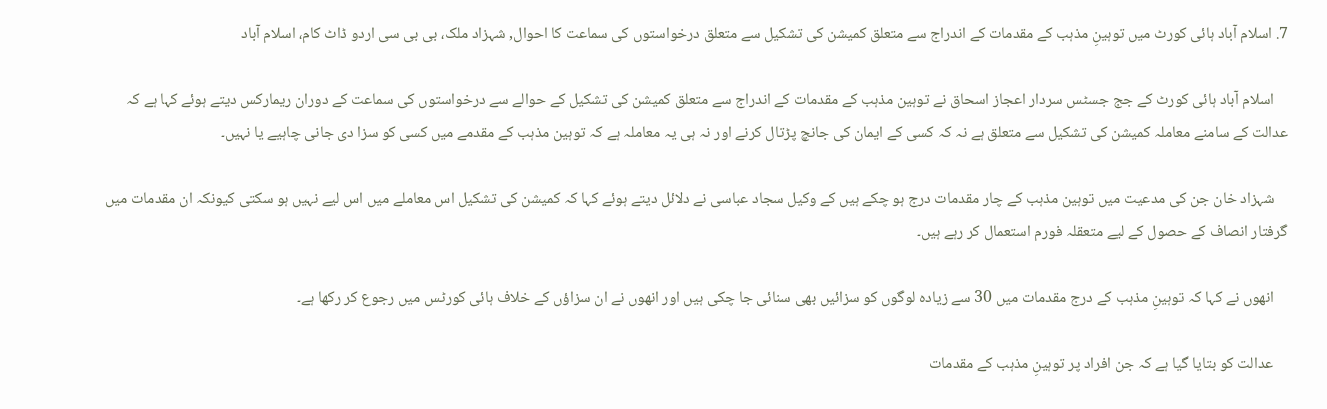7. اسلام آباد ہائی کورٹ میں توہینِ مذہب کے مقدمات کے اندراج سے متعلق کمیشن کی تشکیل سے متعلق درخواستوں کی سماعت کا احوال, شہزاد ملک، بی بی سی اردو ڈاٹ کام، اسلام آباد

    اسلام آباد ہائی کورٹ کے جج جسٹس سردار اعجاز اسحاق نے توہین مذہب کے مقدمات کے اندراج سے متعلق کمیشن کی تشکیل کے حوالے سے درخواستوں کی سماعت کے دوران ریمارکس دیتے ہوئے کہا ہے کہ عدالت کے سامنے معاملہ کمیشن کی تشکیل سے متعلق ہے نہ کہ کسی کے ایمان کی جانچ پڑتال کرنے اور نہ ہی یہ معاملہ ہے کہ توہین مذہب کے مقدمے میں کسی کو سزا دی جانی چاہیے یا نہیں۔

    شہزاد خان جن کی مدعیت میں توہین مذہب کے چار مقدمات درج ہو چکے ہیں کے وکیل سجاد عباسی نے دلائل دیتے ہوئے کہا کہ کمیشن کی تشکیل اس معاملے میں اس لیے نہیں ہو سکتی کیونکہ ان مقدمات میں گرفتار انصاف کے حصول کے لیے متعقلہ فورم استعمال کر رہے ہیں۔

    انھوں نے کہا کہ توہینِ مذہب کے درج مقدمات میں 30 سے زیادہ لوگوں کو سزائیں بھی سنائی جا چکی ہیں اور انھوں نے ان سزاؤں کے خلاف ہائی کورٹس میں رجوع کر رکھا ہے۔

    عدالت کو بتایا گیا ہے کہ جن افراد پر توہینِ مذہب کے مقدمات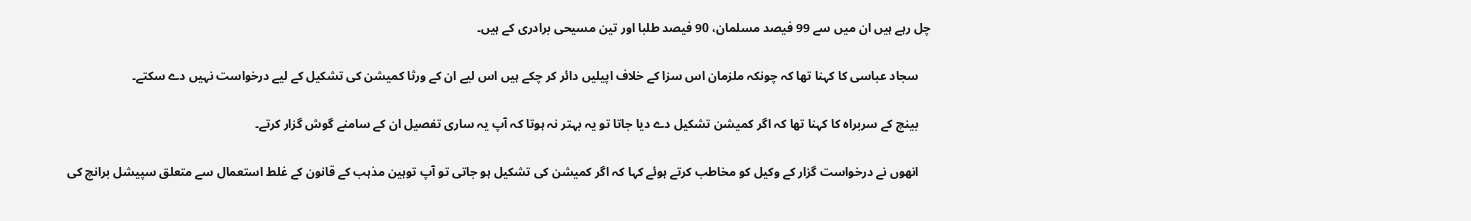چل رہے ہیں ان میں سے 99 فیصد مسلمان، 90 فیصد طلبا اور تین مسیحی برادری کے ہیں۔

    سجاد عباسی کا کہنا تھا کہ چونکہ ملزمان اس سزا کے خلاف اپیلیں دائر کر چکے ہیں اس لیے ان کے ورثا کمیشن کی تشکیل کے لیے درخواست نہیں دے سکتے۔

    بینچ کے سربراہ کا کہنا تھا کہ اگر کمیشن تشکیل دے دیا جاتا تو یہ بہتر نہ ہوتا کہ آپ یہ ساری تفصیل ان کے سامنے گوش گزار کرتے۔

    انھوں نے درخواست گزار کے وکیل کو مخاطب کرتے ہوئے کہا کہ اگر کمیشن کی تشکیل ہو جاتی تو آپ توہین مذہب کے قانون کے غلط استعمال سے متعلق سپیشل برانچ کی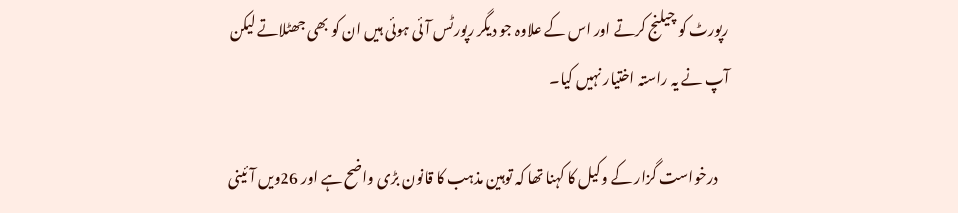رپورٹ کو چیلنج کرتے اور اس کے علاوہ جو دیگر رپورٹس آئی ہوئی ہیں ان کو بھی جھٹلاتے لیکن آپ نے یہ راستہ اختیار نہیں کیا۔

    درخواست گزار کے وکیل کا کہنا تھا کہ توہین مذہب کا قانون بڑی واضح ہے اور 26ویں آئینی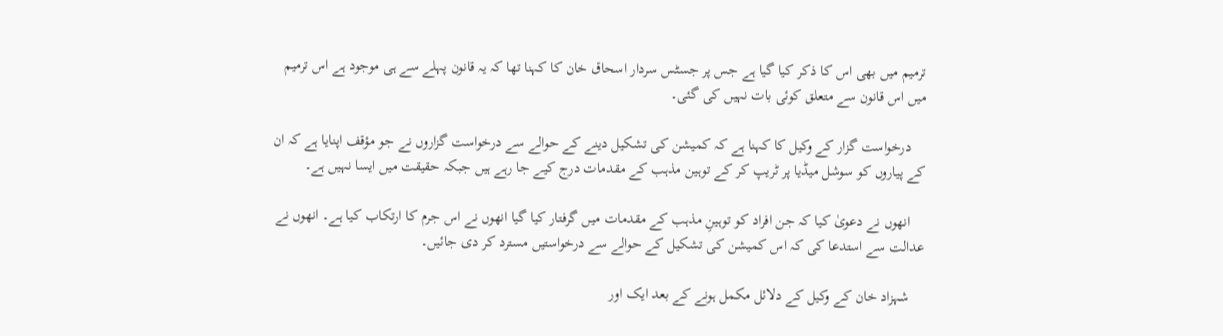ترمیم میں بھی اس کا ذکر کیا گیا ہے جس پر جسٹس سردار اسحاق خان کا کہنا تھا کہ یہ قانون پہلے سے ہی موجود ہے اس ترمیم میں اس قانون سے متعلق کوئی بات نہیں کی گئی۔

    درخواست گزار کے وکیل کا کہنا ہے کہ کمیشن کی تشکیل دینے کے حوالے سے درخواست گزاروں نے جو مؤقف اپنایا ہے کہ ان کے پیاروں کو سوشل میڈیا پر ٹریپ کر کے توہین مذہب کے مقدمات درج کیے جا رہے ہیں جبکہ حقیقت میں ایسا نہیں ہے۔

    انھوں نے دعویٰ کیا کہ جن افراد کو توہینِ مذہب کے مقدمات میں گرفتار کیا گیا انھوں نے اس جرم کا ارتکاب کیا ہے۔ انھوں نے عدالت سے استدعا کی کہ اس کمیشن کی تشکیل کے حوالے سے درخواستیں مسترد کر دی جائیں۔

    شہزاد خان کے وکیل کے دلائل مکمل ہونے کے بعد ایک اور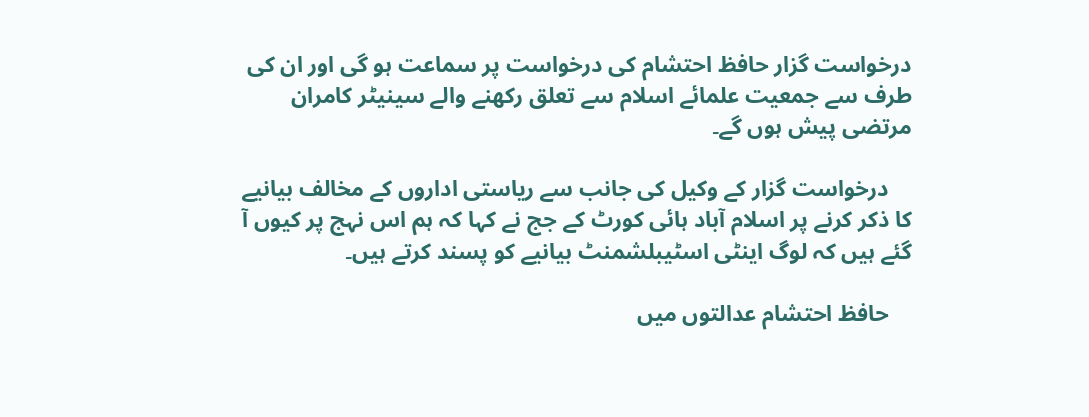درخواست گزار حافظ احتشام کی درخواست پر سماعت ہو گی اور ان کی طرف سے جمعیت علمائے اسلام سے تعلق رکھنے والے سینیٹر کامران مرتضی پیش ہوں گے۔

    درخواست گزار کے وکیل کی جانب سے ریاستی اداروں کے مخالف بیانیے کا ذکر کرنے پر اسلام آباد ہائی کورٹ کے جج نے کہا کہ ہم اس نہج پر کیوں آ گئے ہیں کہ لوگ اینٹی اسٹیبلشمنٹ بیانیے کو پسند کرتے ہیں۔

    حافظ احتشام عدالتوں میں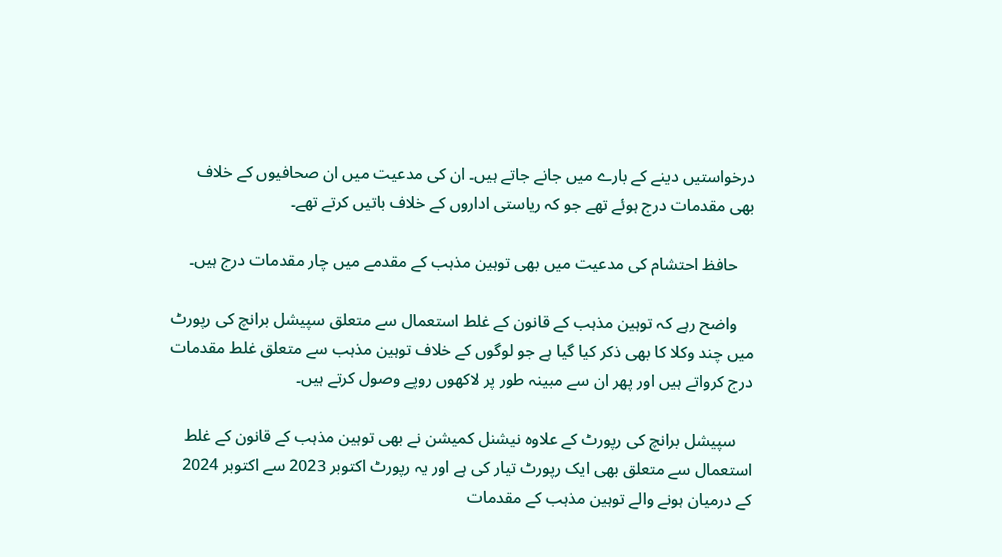درخواستیں دینے کے بارے میں جانے جاتے ہیں۔ ان کی مدعیت میں ان صحافیوں کے خلاف بھی مقدمات درج ہوئے تھے جو کہ ریاستی اداروں کے خلاف باتیں کرتے تھے۔

    حافظ احتشام کی مدعیت میں بھی توہین مذہب کے مقدمے میں چار مقدمات درج ہیں۔

    واضح رہے کہ توہین مذہب کے قانون کے غلط استعمال سے متعلق سپیشل برانچ کی رپورٹ میں چند وکلا کا بھی ذکر کیا گیا ہے جو لوگوں کے خلاف توہین مذہب سے متعلق غلط مقدمات درج کرواتے ہیں اور پھر ان سے مبینہ طور پر لاکھوں روپے وصول کرتے ہیں۔

    سپیشل برانچ کی رپورٹ کے علاوہ نیشنل کمیشن نے بھی توہین مذہب کے قانون کے غلط استعمال سے متعلق بھی ایک رپورٹ تیار کی ہے اور یہ رپورٹ اکتوبر 2023 سے اکتوبر 2024 کے درمیان ہونے والے توہین مذہب کے مقدمات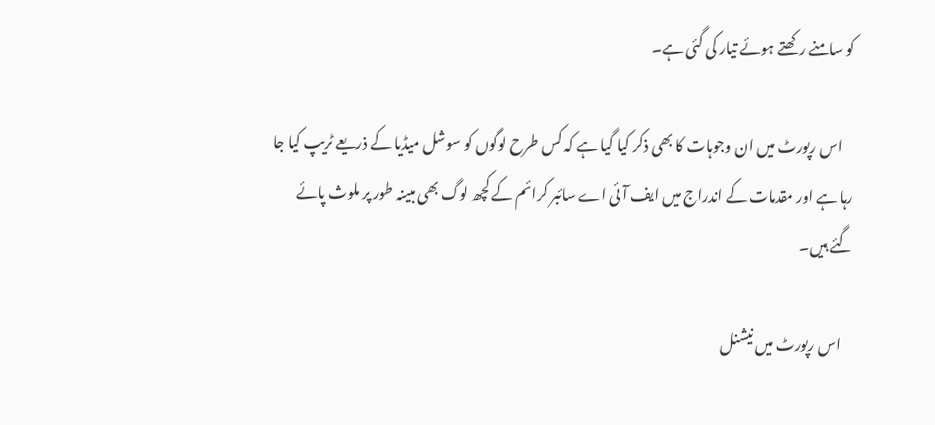کو سامنے رکھتے ہوئے تیار کی گئی ہے۔

    اس رپورٹ میں ان وجوہات کا بھی ذکر کیا گیا ہے کہ کس طرح لوگوں کو سوشل میڈیا کے ذریعے ٹریپ کیا جا رہا ہے اور مقدمات کے اندراج میں ایف آئی اے سائبر کرائم کے کچھ لوگ بھی مبینہ طور پر ملوث پائے گئے ہیں۔

    اس رپورٹ میں نیشنل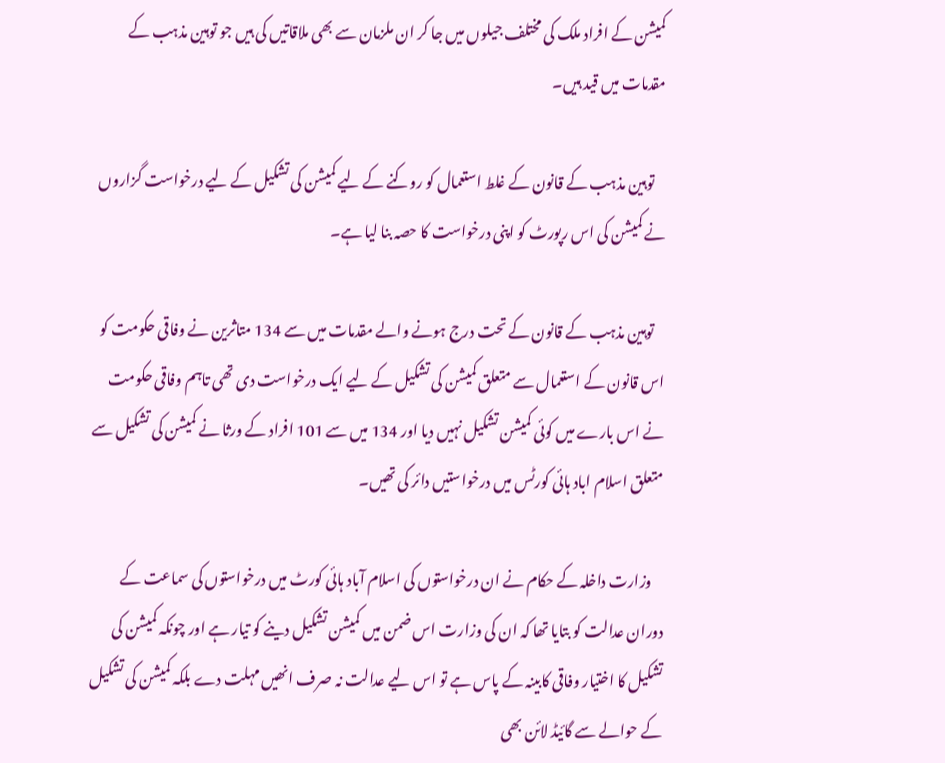کمیشن کے افراد ملک کی مختلف جیلوں میں جا کر ان ملزمان سے بھی ملاقاتیں کی ہیں جو توہین مذہب کے مقدمات میں قید ہیں۔

    توہین مذہب کے قانون کے غلط استعمال کو روکنے کے لیے کمیشن کی تشکیل کے لیے درخواست گزاروں نے کمیشن کی اس رپورٹ کو اپنی درخواست کا حصہ بنا لیا ہے۔

    توہین مذہب کے قانون کے تحت درج ہونے والے مقدمات میں سے 134 متاثرین نے وفاقی حکومت کو اس قانون کے استعمال سے متعلق کمیشن کی تشکیل کے لیے ایک درخواست دی تھی تاہم وفاقی حکومت نے اس بارے میں کوئی کمیشن تشکیل نہیں دیا اور 134 میں سے 101 افراد کے ورثا نے کمیشن کی تشکیل سے متعلق اسلام اباد ہائی کورٹس میں درخواستیں دائر کی تھیں۔

    وزارت داخلہ کے حکام نے ان درخواستوں کی اسلام آباد ہائی کورٹ میں درخواستوں کی سماعت کے دوران عدالت کو بتایا تھا کہ ان کی وزارت اس ضمن میں کمیشن تشکیل دینے کو تیار ہے اور چونکہ کمیشن کی تشکیل کا اختیار وفاقی کابینہ کے پاس ہے تو اس لیے عدالت نہ صرف انھیں مہلت دے بلکہ کمیشن کی تشکیل کے حوالے سے گائیڈ لائن بھی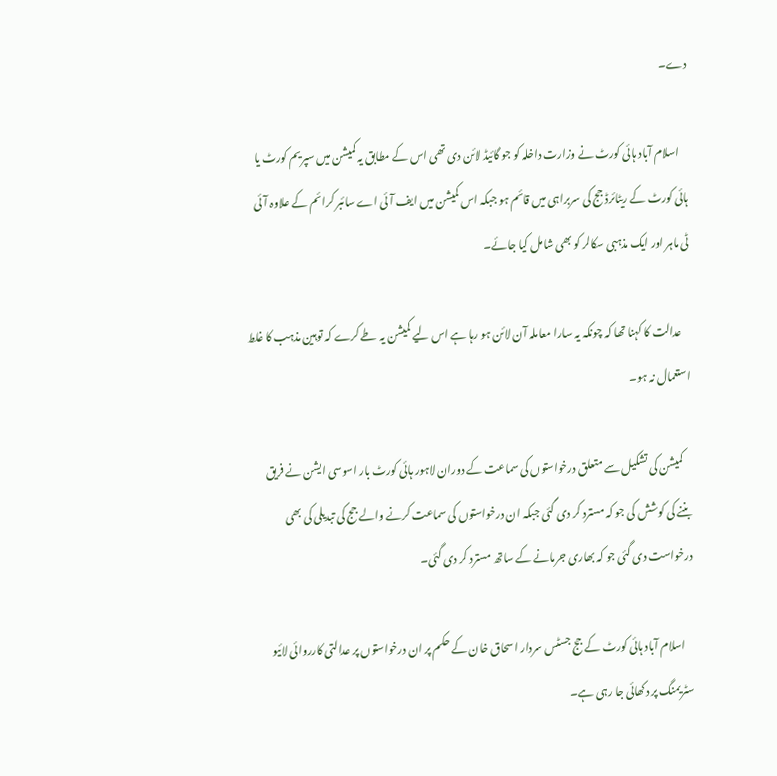دے۔

    اسلام آباد ہائی کورٹ نے وزارت داخلہ کو جو گائیڈ لائن دی تھی اس کے مطابق یہ کمیشن میں سپریم کورٹ یا ہائی کورٹ کے ریٹائرڈ جج کی سربراہی میں قائم ہو جبکہ اس کمیشن میں ایف آئی اے سائبر کرائم کے علاوہ آئی ٹی ماہر اور ایک مذہبی سکالر کو بھی شامل کیا جائے۔

    عدالت کا کہنا تھا کہ چونکہ یہ سارا معاملہ آن لائن ہو رہا ہے اس لیے کمیشن یہ طے کرے کہ توہین مذہب کا غلط استعمال نہ ہو۔

    کمیشن کی تشکیل سے متعلق درخواستوں کی سماعت کے دوران لاہور ہائی کورٹ بار اسوسی ایشن نے فریق بننے کی کوشش کی جو کہ مسترد کر دی گئی جبکہ ان درخواستوں کی سماعت کرنے والے جج کی تبدیلی کی بھی درخواست دی گئی جو کہ بھاری جرمانے کے ساتھ مسترد کر دی گئی۔

    اسلام آباد ہائی کورٹ کے جج جسٹس سردار اسحاق خان کے حکم پر ان درخواستوں پر عدالتی کارروائی لائیو سٹریمنگ پر دکھائی جا رہی ہے۔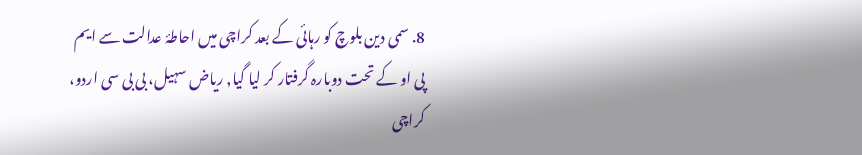8. سمی دین بلوچ کو رہائی کے بعد کراچی میں احاطۂ عدالت سے ایم پی او کے تحت دوبارہ گرفتار کر لیا گیا, ریاض سہیل، بی بی سی اردو، کراچی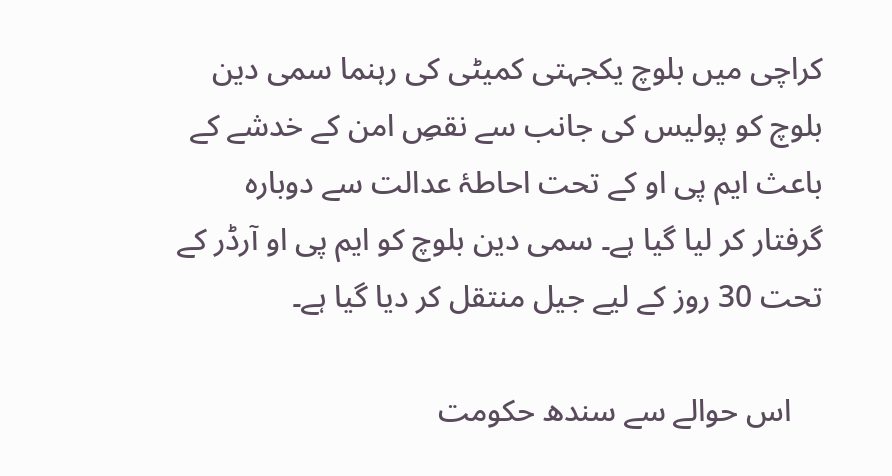کراچی میں بلوچ یکجہتی کمیٹی کی رہنما سمی دین بلوچ کو پولیس کی جانب سے نقصِ امن کے خدشے کے باعث ایم پی او کے تحت احاطۂ عدالت سے دوبارہ گرفتار کر لیا گیا ہے۔ سمی دین بلوچ کو ایم پی او آرڈر کے تحت 30 روز کے لیے جیل منتقل کر دیا گیا ہے۔

    اس حوالے سے سندھ حکومت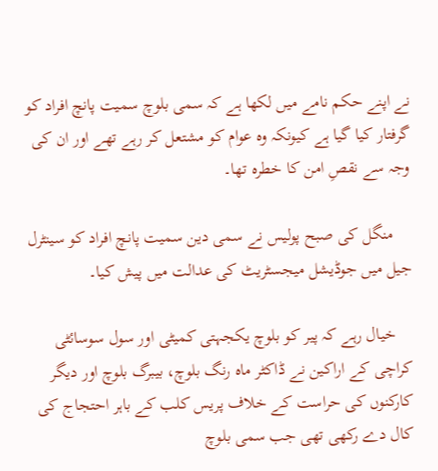نے اپنے حکم نامے میں لکھا ہے کہ سمی بلوچ سمیت پانچ افراد کو گرفتار کیا گیا ہے کیونکہ وہ عوام کو مشتعل کر رہے تھے اور ان کی وجہ سے نقصِ امن کا خطرہ تھا۔

    منگل کی صبح پولیس نے سمی دین سمیت پانچ افراد کو سینٹرل جیل میں جوڈیشل میجسٹریٹ کی عدالت میں پیش کیا۔

    خیال رہے کہ پیر کو بلوچ یکجہتی کمیٹی اور سول سوسائٹی کراچی کے اراکین نے ڈاکٹر ماہ رنگ بلوچ، بیبرگ بلوچ اور دیگر کارکنوں کی حراست کے خلاف پریس کلب کے باہر احتجاج کی کال دے رکھی تھی جب سمی بلوچ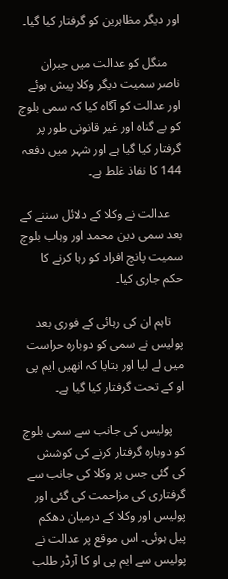اور دیگر مظاہرین کو گرفتار کیا گیا۔

    منگل کو عدالت میں جبران ناصر سمیت دیگر وکلا پیش ہوئے اور عدالت کو آگاہ کیا کہ سمی بلوچ کو بے گناہ اور غیر قانونی طور پر گرفتار کیا گیا ہے اور شہر میں دفعہ 144 کا نفاذ غلط ہے۔

    عدالت نے وکلا کے دلائل سننے کے بعد سمی دین محمد اور وہاب بلوچ سمیت پانچ افراد کو رہا کرنے کا حکم جاری کیا۔

    تاہم ان کی رہائی کے فوری بعد پولیس نے سمی کو دوبارہ حراست میں لے لیا اور بتایا کہ انھیں ایم پی او کے تحت گرفتار کیا گیا ہے۔

    پولیس کی جانب سے سمی بلوچ کو دوبارہ گرفتار کرنے کی کوشش کی گئی جس پر وکلا کی جانب سے گرفتاری کی مزاحمت کی گئی اور پولیس اور وکلا کے درمیان دھکم پیل ہوئی۔ اس موقع پر عدالت نے پولیس سے ایم پی او کا آرڈر طلب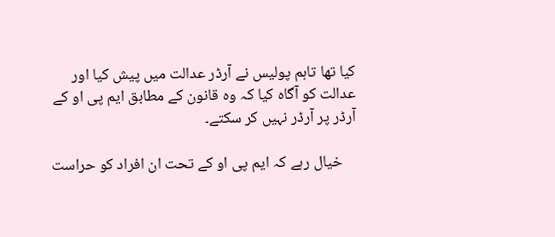کیا تھا تاہم پولیس نے آرڈر عدالت میں پیش کیا اور عدالت کو آگاہ کیا کہ وہ قانون کے مطابق ایم پی او کے آرڈر پر آرڈر نہیں کر سکتے۔

    خیال رہے کہ ایم پی او کے تحت ان افراد کو حراست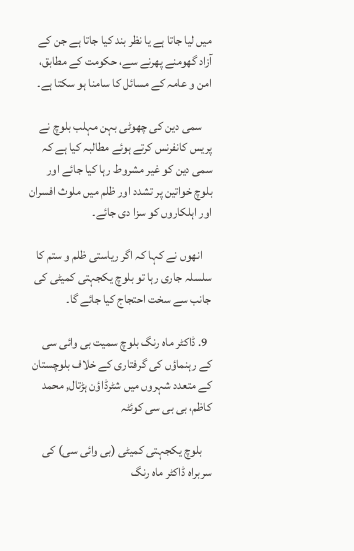میں لیا جاتا ہے یا نظر بند کیا جاتا ہے جن کے آزاد گھومنے پھرنے سے، حکومت کے مطابق، امن و عامہ کے مسائل کا سامنا ہو سکتا ہے۔

    سمی دین کی چھوٹی بہن مہلب بلوچ نے پریس کانفرنس کرتے ہوئے مطالبہ کیا ہے کہ سمی دین کو غیر مشروط رہا کیا جائے اور بلوچ خواتین پر تشدد اور ظلم میں ملوث افسران اور اہلکاروں کو سزا دی جائے۔

    انھوں نے کہا کہ اگر ریاستی ظلم و ستم کا سلسلہ جاری رہا تو بلوچ یکجہتی کمیٹی کی جانب سے سخت احتجاج کیا جائے گا۔

  9. ڈاکٹر ماہ رنگ بلوچ سمیت بی وائی سی کے رہنماؤں کی گرفتاری کے خلاف بلوچستان کے متعدد شہروں میں شٹرڈاؤن ہڑتال, محمد کاظم، بی بی سی کوئٹہ

    بلوچ یکجہتی کمیٹی (بی وائی سی) کی سربراہ ڈاکٹر ماہ رنگ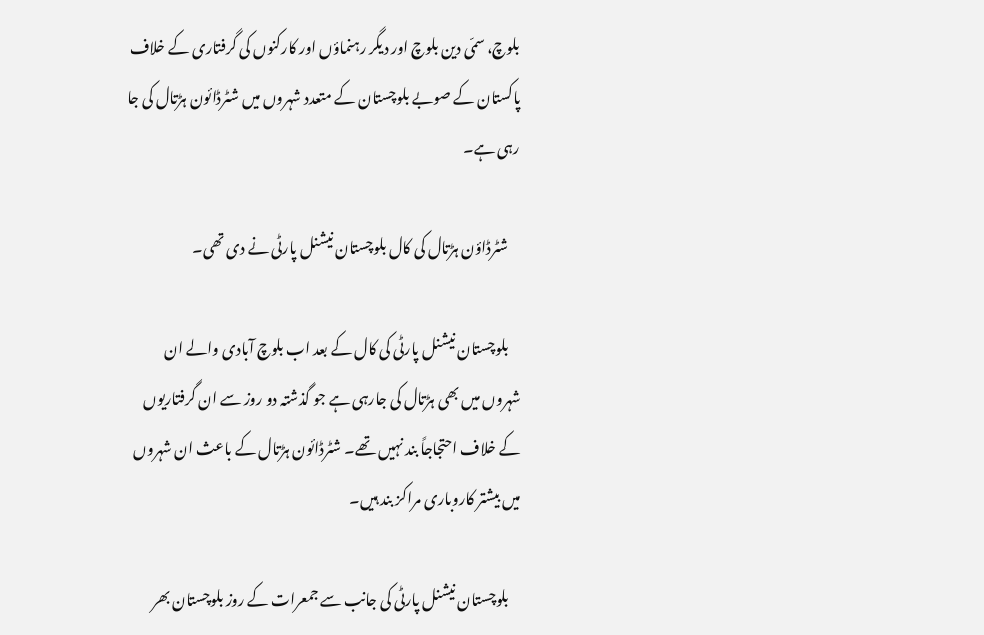بلوچ، سمّی دین بلوچ اور دیگر رہنماؤں اور کارکنوں کی گرفتاری کے خلاف پاکستان کے صوبے بلوچستان کے متعدد شہروں میں شٹرڈائون ہڑتال کی جا رہی ہے۔

    شٹرڈاؤن ہڑتال کی کال بلوچستان نیشنل پارٹی نے دی تھی۔

    بلوچستان نیشنل پارٹی کی کال کے بعد اب بلوچ آبادی والے ان شہروں میں بھی ہڑتال کی جارہی ہے جو گذشتہ دو روز سے ان گرفتاریوں کے خلاف احتجاجاً بند نہیں تھے۔ شٹرڈائون ہڑتال کے باعث ان شہروں میں بیشتر کاروباری مراکز بند ہیں۔

    بلوچستان نیشنل پارٹی کی جانب سے جمعرات کے روز بلوچستان بھر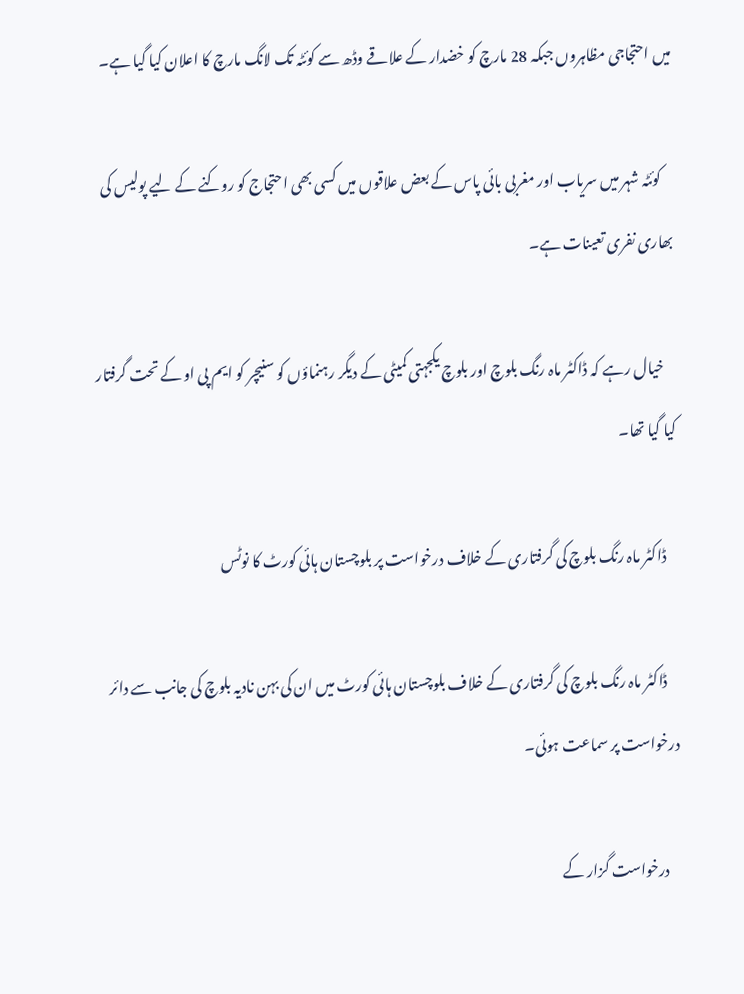میں احتجاجی مظاہروں جبکہ 28 مارچ کو خضدار کے علاقے وڈھ سے کوئٹہ تک لانگ مارچ کا اعلان کیا گیا ہے۔

    کوئٹہ شہر میں سریاب اور مغربی بائی پاس کے بعض علاقوں میں کسی بھی احتجاج کو روکنے کے لیے پولیس کی بھاری نفری تعینات ہے۔

    خیال رہے کہ ڈاکٹر ماہ رنگ بلوچ اور بلوچ یکجہتی کمیٹی کے دیگر رہنماؤں کو سنیچر کو ایم پی او کے تحت گرفتار کیا گیا تھا۔

    ڈاکٹر ماہ رنگ بلوچ کی گرفتاری کے خلاف درخواست پر بلوچستان ہائی کورٹ کا نوٹس

    ڈاکٹر ماہ رنگ بلوچ کی گرفتاری کے خلاف بلوچستان ہائی کورٹ میں ان کی بہن نادیہ بلوچ کی جانب سے دائر درخواست پر سماعت ہوئی۔

    درخواست گزار کے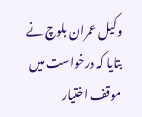وکیل عمران بلوچ نے بتایا کہ درخواست میں موقف اختیار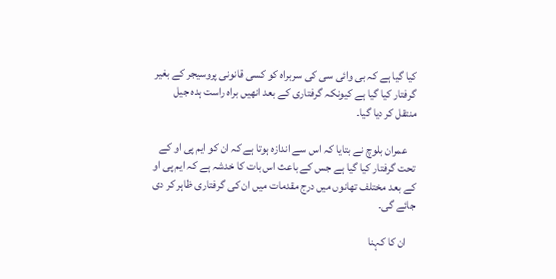کیا گیا ہے کہ بی وائی سی کی سربراہ کو کسی قانونی پروسیجر کے بغیر گرفتار کیا گیا ہے کیونکہ گرفتاری کے بعد انھیں براہ راست ہدہ جیل منتقل کر دیا گیا۔

    عمران بلوچ نے بتایا کہ اس سے اندازہ ہوتا ہے کہ ان کو ایم پی او کے تحت گرفتار کیا گیا ہے جس کے باعث اس بات کا خدشہ ہے کہ ایم پی او کے بعد مختلف تھانوں میں درج مقدمات میں ان کی گرفتاری ظاہر کر دی جائے گی۔

    ان کا کہنا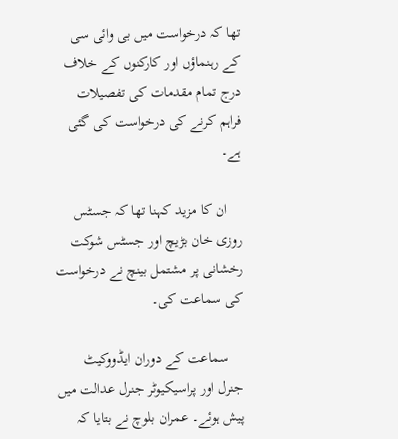تھا کہ درخواست میں بی وائی سی کے رہنماؤں اور کارکنوں کے خلاف درج تمام مقدمات کی تفصیلات فراہم کرنے کی درخواست کی گئی ہے۔

    ان کا مزید کہنا تھا کہ جسٹس روزی خان بڑیچ اور جسٹس شوکت رخشانی پر مشتمل بینچ نے درخواست کی سماعت کی۔

    سماعت کے دوران ایڈووکیٹ جنرل اور پراسیکیوٹر جنرل عدالت میں پیش ہوئے۔ عمران بلوچ نے بتایا کہ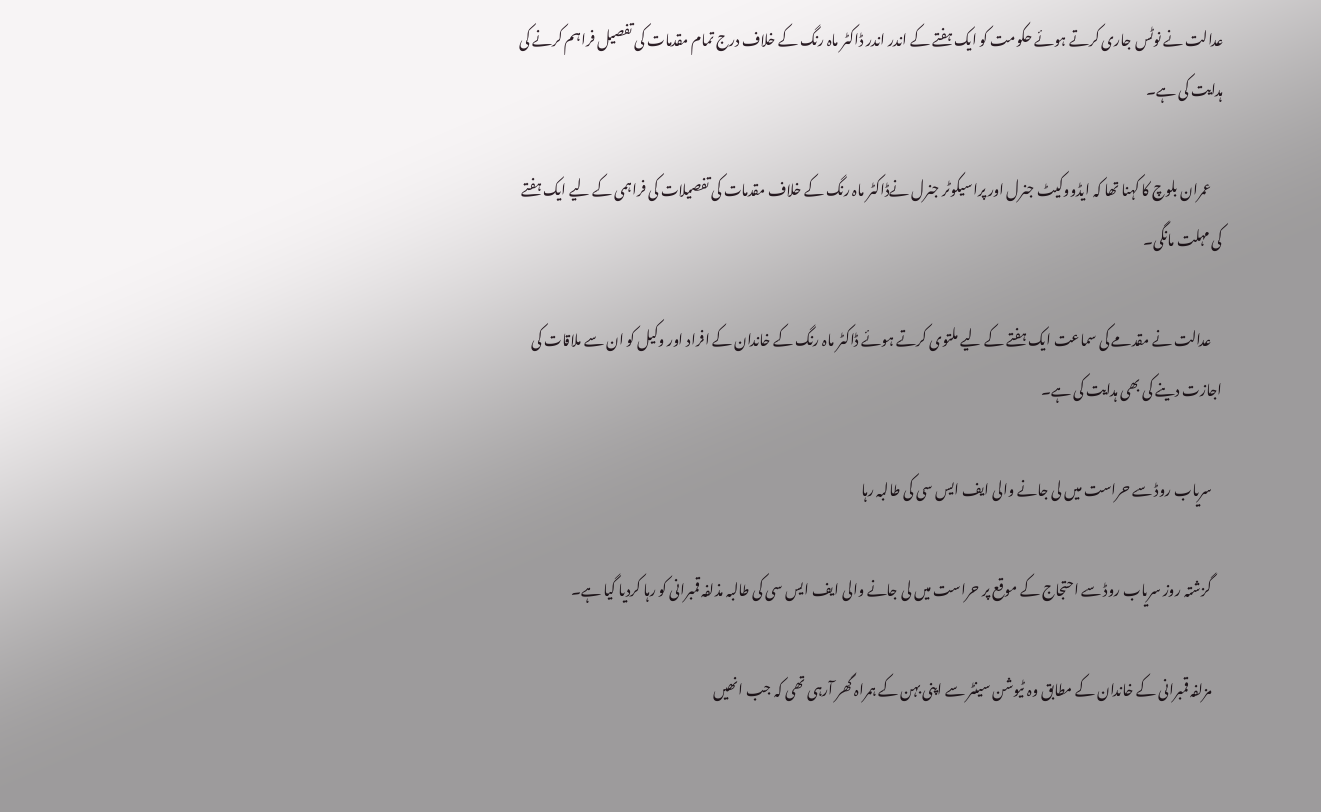عدالت نے نوٹس جاری کرتے ہوئے حکومت کو ایک ہفتے کے اندر اندر ڈاکٹر ماہ رنگ کے خلاف درج تمام مقدمات کی تفصیل فراہم کرنے کی ہدایت کی ہے۔

    عمران بلوچ کا کہنا تھا کہ ایڈووکیٹ جنرل اور پراسیکوٹر جنرل نےڈاکٹر ماہ رنگ کے خلاف مقدمات کی تفصیلات کی فراہمی کے لیے ایک ہفتے کی مہلت مانگی۔

    عدالت نے مقدمے کی سماعت ایک ہفتے کے لیے ملتوی کرتے ہوئے ڈاکٹر ماہ رنگ کے خاندان کے افراد اور وکیل کو ان سے ملاقات کی اجازت دینے کی بھی ہدایت کی ہے۔

    سریاب روڈ سے حراست میں لی جانے والی ایف ایس سی کی طالبہ رہا

    گزشتہ روز سریاب روڈ سے احتجاج کے موقع پر حراست میں لی جانے والی ایف ایس سی کی طالبہ مذلفہ قمبرانی کو رہا کردیا گیا ہے۔

    مزلفہ قمبرانی کے خاندان کے مطابق وہ ٹیوشن سینٹر سے اپنی بہن کے ہمراہ گھر آرہی تھی کہ جب انھیں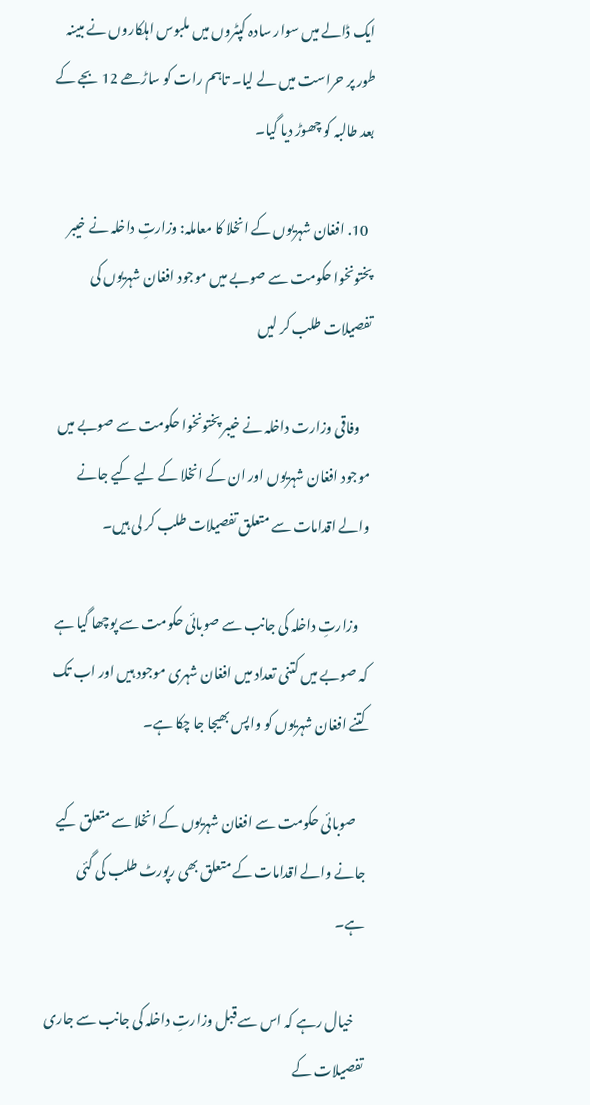ایک ڈالے میں سوار سادہ کپٹروں میں ملبوس اہلکاروں نے مبینہ طور پر حراست میں لے لیا۔ تاہم رات کو ساڑھے 12 بجے کے بعد طالبہ کو چھوڑ دیا گیا۔

  10. افغان شہریوں کے انخلا کا معاملہ: وزارتِ داخلہ نے خیبر پختونخوا حکومت سے صوبے میں موجود افغان شہریوں کی تفصیلات طلب کر لیں

    وفاقی وزارت داخلہ نے خیبر پختونخوا حکومت سے صوبے میں موجود افغان شہریوں اور ان کے انخلا کے لیے کیے جانے والے اقدامات سے متعلق تفصیلات طلب کر لی ہیں۔

    وزارتِ داخلہ کی جانب سے صوبائی حکومت سے پوچھا گیا ہے کہ صوبے میں کتنی تعداد میں افغان شہری موجود ہیں اور اب تک کتنے افغان شہریوں کو واپس بھیجا جا چکا ہے۔

    صوبائی حکومت سے افغان شہریوں کے انخلا سے متعلق کیے جانے والے اقدامات کے متعلق بھی رپورٹ طلب کی گئی ہے۔

    خیال رہے کہ اس سے قبل وزارتِ داخلہ کی جانب سے جاری تفصیلات کے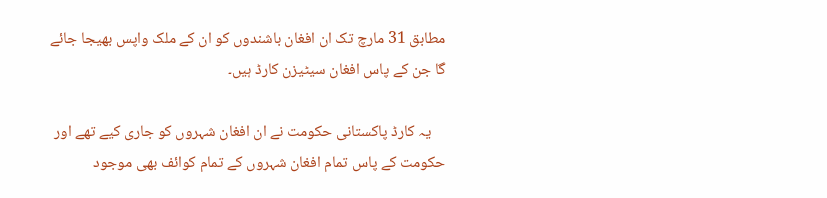مطابق 31 مارچ تک ان افغان باشندوں کو ان کے ملک واپس بھیجا جائے گا جن کے پاس افغان سیٹیزن کارڈ ہیں۔

    یہ کارڈ پاکستانی حکومت نے ان افغان شہروں کو جاری کیے تھے اور حکومت کے پاس تمام افغان شہروں کے تمام کوائف بھی موجود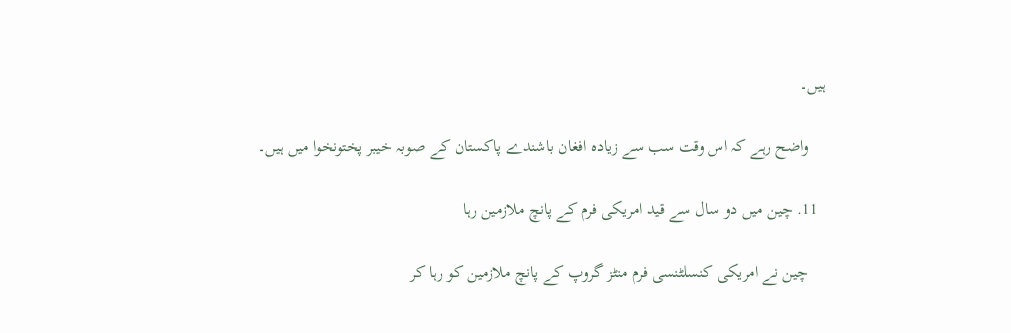ہیں۔

    واضح رہے کہ اس وقت سب سے زیادہ افغان باشندے پاکستان کے صوبہ خیبر پختونخوا میں ہیں۔

  11. چین میں دو سال سے قید امریکی فرم کے پانچ ملازمین رہا

    چین نے امریکی کنسلٹنسی فرم منٹز گروپ کے پانچ ملازمین کو رہا کر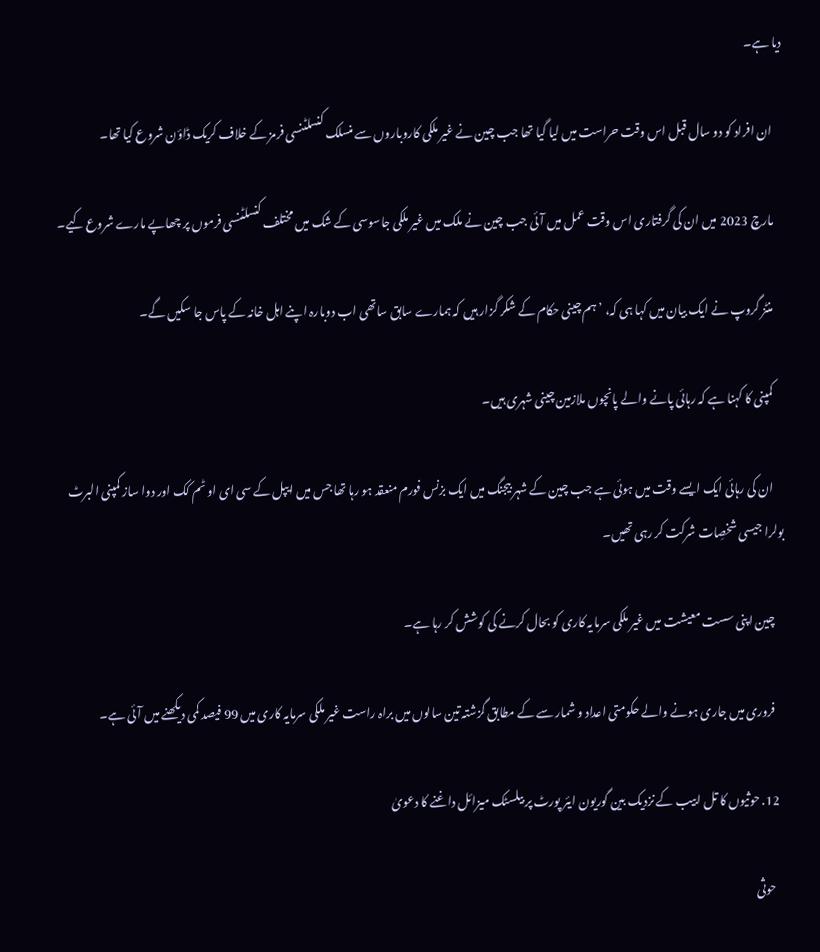دیا ہے۔

    ان افراد کو دو سال قبل اس وقت حراست میں لیا گیا تھا جب چین نے غیر ملکی کاروباروں سے منسلک کنسلٹنسی فرمز کے خلاف کریک ڈاؤن شروع کیا تھا۔

    مارچ 2023 میں ان کی گرفتاری اس وقت عمل میں آئی جب چین نے ملک میں غیر ملکی جاسوسی کے شک میں مختلف کنسلٹنسی فرموں پر چھاپے مارے شروع کیے۔

    منٹز گروپ نے ایک بیان میں کہا ہی کہ، ’ہم چینی حکام کے شکر گزار ہیں کہ ہمارے سابق ساتھی اب دوبارہ اپنے اہل خانہ کے پاس جا سکیں گے۔

    کمپنی کا کہنا ہے کہ رہائی پانے والے پانچوں ملازمین چینی شہری ہیں۔

    ان کی رہائی ایک ایسے وقت میں ہوئی ہے جب چین کے شہر بیجنگ میں ایک بزنس فورم منعقد ہو رہا تھا جس میں ایپل کے سی ای او ٹم کک اور دوا ساز کمپنی البرٹ بولرا جیسی شخصِات شرکت کر رہی تھیں۔

    چین اپنی سست معیشت میں غیر ملکی سرمایہ کاری کو بحال کرنے کی کوشش کر رہا ہے۔

    فروری میں جاری ہونے والے حکومتی اعداد و شمار سے کے مطابق گزشتہ تین سالوں میں براہ راست غیر ملکی سرمایہ کاری میں 99 فیصد کمی دیکھنے میں آئی ہے۔

  12. حوثیوں کا تل ابیب کے نزدیک بین گوریون ایئر پورٹ پر بیلسٹک میزائل داغنے کا دعویٰ

    حوثی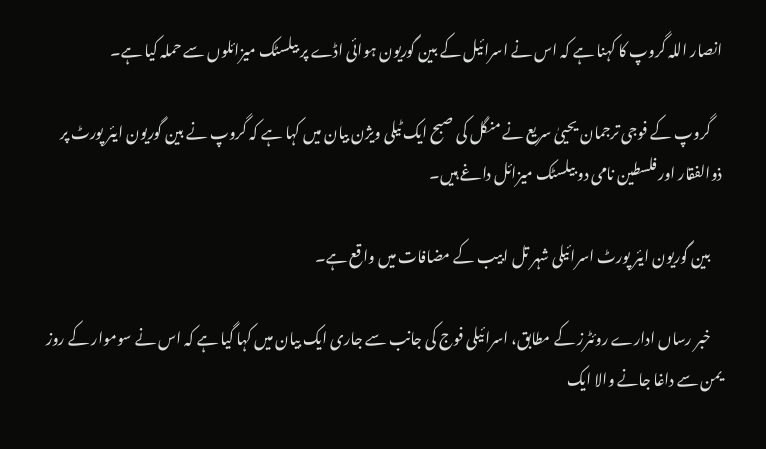انصار اللہ گروپ کا کہنا ہے کہ اس نے اسرائیل کے بین گوریون ہوائی اڈے پر بیلسٹک میزائلوں سے حملہ کیا ہے۔

    گروپ کے فوجی ترجمان یحییٰ سریع نے منگل کی صبح ایک ٹیلی ویژن بیان میں کہا ہے کہ گروپ نے بین گوریون ایئر پورٹ پر ذوالفقار اور فلسطین نامی دو بیلسٹک میزائل داغے ہیں۔

    بین گوریون ایئر پورٹ اسرائیلی شہر تل ابیب کے مضافات میں واقع ہے۔

    خبر رساں ادارے روئٹرز کے مطابق، اسرائیلی فوج کی جانب سے جاری ایک بیان میں کہا گیا ہے کہ اس نے سوموار کے روز یمن سے داغا جانے والا ایک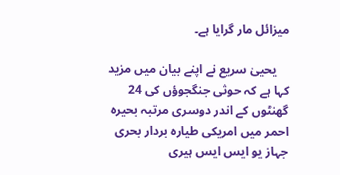میزائل مار گرایا ہے۔

    یحییٰ سریع نے اپنے بیان میں مزید کہا ہے کہ حوثی جنگجوؤں کی 24 گھنٹوں کے اندر دوسری مرتبہ بحیرہ احمر میں امریکی طیارہ بردار بحری جہاز یو ایس ایس ہیری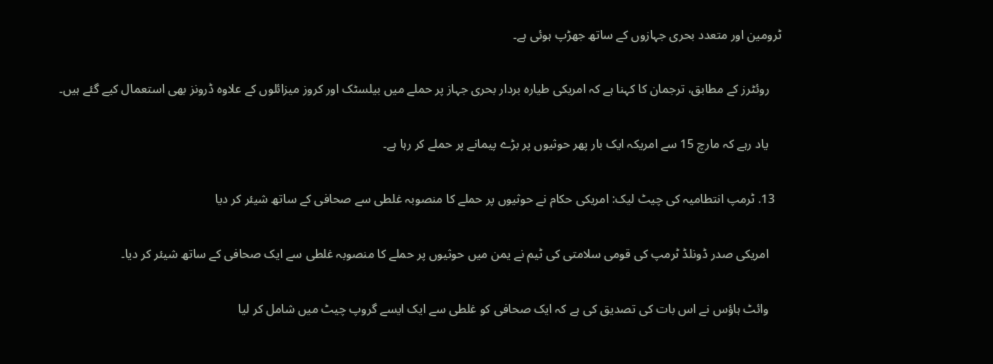ٹرومین اور متعدد بحری جہازوں کے ساتھ جھڑپ ہوئی ہے۔

    روئٹرز کے مطابق، ترجمان کا کہنا ہے کہ امریکی طیارہ بردار بحری جہاز پر حملے میں بیلسٹک اور کروز میزائلوں کے علاوہ ڈرونز بھی استعمال کیے گئے ہیں۔

    یاد رہے کہ مارچ 15 سے امریکہ ایک بار پھر حوثیوں پر بڑے پیمانے پر حملے کر رہا ہے۔

  13. ٹرمپ انتطامیہ کی چیٹ لیک: امریکی حکام نے حوثیوں پر حملے کا منصوبہ غلطی سے صحافی کے ساتھ شیئر کر دیا

    امریکی صدر ڈونلڈ ٹرمپ کی قومی سلامتی کی ٹیم نے یمن میں حوثیوں پر حملے کا منصوبہ غلطی سے ایک صحافی کے ساتھ شیئر کر دیا۔

    وائٹ ہاؤس نے اس بات کی تصدیق کی ہے کہ ایک صحافی کو غلطی سے ایک ایسے گروپ چیٹ میں شامل کر لیا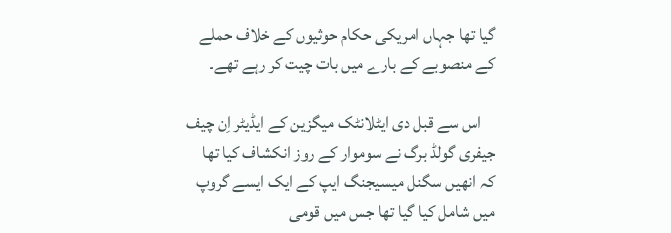گیا تھا جہاں امریکی حکام حوثیوں کے خلاف حملے کے منصوبے کے بارے میں بات چیت کر رہے تھے۔

    اس سے قبل دی ایٹلانٹک میگزین کے ایڈیٹر اِن چیف جیفری گولڈ برگ نے سوموار کے روز انکشاف کیا تھا کہ انھیں سگنل میسیجنگ ایپ کے ایک ایسے گروپ میں شامل کیا گیا تھا جس میں قومی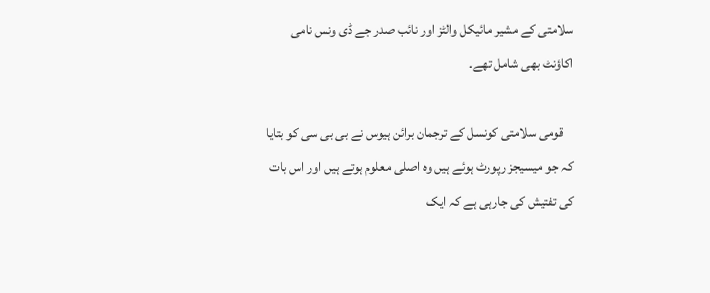سلامتی کے مشیر مائیکل والٹز اور نائب صدر جے ڈی ونس نامی اکاؤنٹ بھی شامل تھے۔

    قومی سلامتی کونسل کے ترجمان برائن ہیوس نے بی بی سی کو بتایا کہ جو میسیجز رپورٹ ہوئے ہیں وہ اصلی معلوم ہوتے ہیں اور اس بات کی تفتیش کی جارہی ہے کہ ایک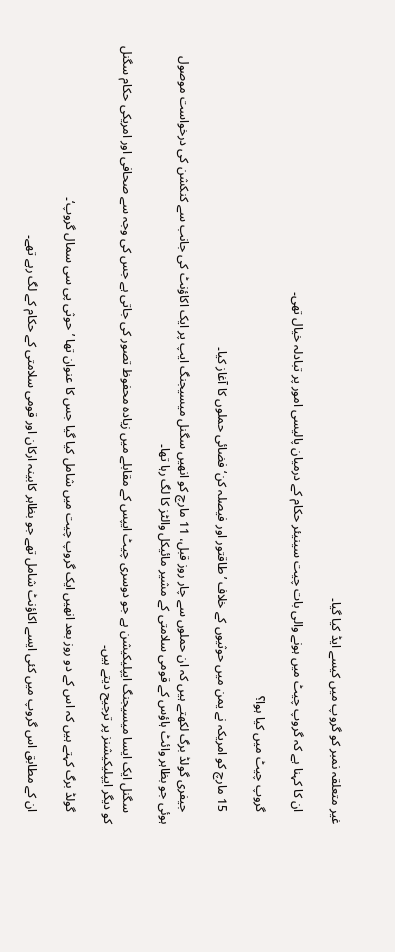غیر متعلقہ نمبر کو گروپ میں کیسے ایڈ کیا گیا۔

    ان کا کہنا ہے کہ گروپ چیٹ میں ہونے والی بات چیت سینیئر حکام کے درمیان پالیسی امور پر تبادلہ خیال تھی۔

    گروپ چیٹ میں کیا ہوا؟

    15 مارچ کو امریکہ نے یمن میں حوثیوں کے خلاف ’طاقتور اور فیصلہ کن‘ فضائی حملوں کا آغاز کیا۔

    جیفری گولڈ برگ لکھتے ہیں کہ ان حملوں سے چار روز قبل، 11 مارچ کو انھیں سگنل میسیجنگ ایپ پر ایک اکاؤنٹ کی جانب سے کنکشن کی درخواست موصول ہوئی جو بظاہر وائٹ ہاؤس کے قومی سلامتی کے مشیر مائیکل والٹز کا لگ رہا تھا۔

    سگنل ایک ایسا میسیجنگ ایپلیکیشن ہے جو دوسری چیٹ ایپس کے مقابلے میں زیادہ محفوظ تصور کی جاتی ہے جس کی وجہ سے صحافی اور امریکی حکام سگنل کو دیگر ایپلیکیشنز پر ترجیح دیتے ہیں۔

    گولڈ برگ کہتے ہیں کہ اس کے دو روز بعد انھیں ایک گروپ چیت میں شامل کیا گیا جس کا عنوان تھا ’حوثی پی سی سمال گروپ‘۔

    ان کے مطابق اس گروپ میں کئی ایسے اکاؤنٹ شامل تھے جو بظاہر کابینہ ارکان اور قومی سلامتی کے حکام کے لگ رہے تھے۔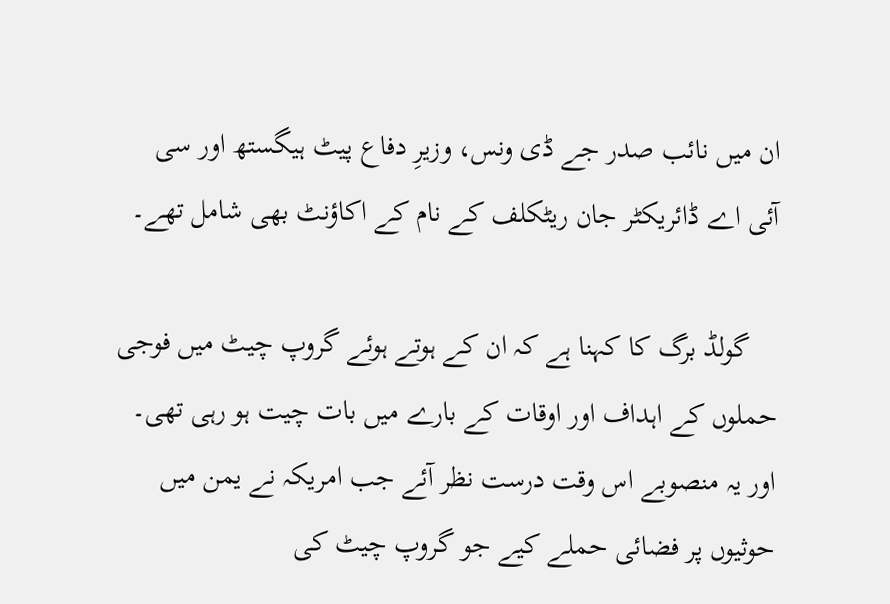ان میں نائب صدر جے ڈی ونس، وزیرِ دفاع پیٹ ہیگستھ اور سی آئی اے ڈائریکٹر جان ریٹکلف کے نام کے اکاؤنٹ بھی شامل تھے۔

    گولڈ برگ کا کہنا ہے کہ ان کے ہوتے ہوئے گروپ چیٹ میں فوجی حملوں کے اہداف اور اوقات کے بارے میں بات چیت ہو رہی تھی۔ اور یہ منصوبے اس وقت درست نظر آئے جب امریکہ نے یمن میں حوثیوں پر فضائی حملے کیے جو گروپ چیٹ کی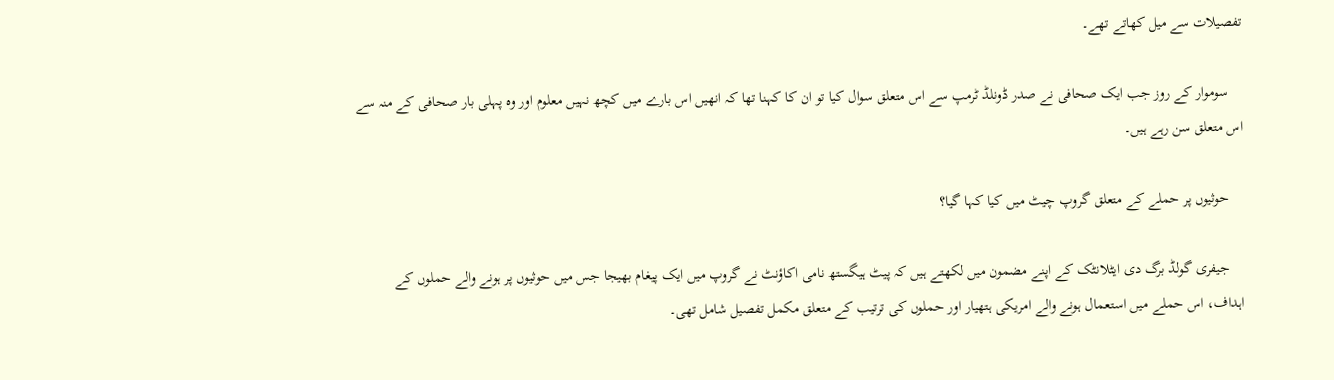تفصیلات سے میل کھاتے تھے۔

    سوموار کے روز جب ایک صحافی نے صدر ڈونلڈ ٹرمپ سے اس متعلق سوال کیا تو ان کا کہنا تھا کہ انھیں اس بارے میں کچھ نہیں معلوم اور وہ پہلی بار صحافی کے منہ سے اس متعلق سن رہے ہیں۔

    حوثیوں پر حملے کے متعلق گروپ چیٹ میں کیا کہا گیا؟

    جیفری گولڈ برگ دی ایٹلانٹک کے اپنے مضمون میں لکھتے ہیں کہ پیٹ ہیگستھ نامی اکاؤنٹ نے گروپ میں ایک پیغام بھیجا جس میں حوثیوں پر ہونے والے حملوں کے اہداف، اس حملے میں استعمال ہونے والے امریکی ہتھیار اور حملوں کی ترتیب کے متعلق مکمل تفصیل شامل تھی۔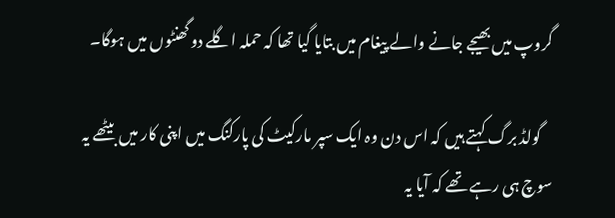گروپ میں بھیجے جانے والے پیغام میں بتایا گیا تھا کہ حملہ اگلے دو گھنٹوں میں ہوگا۔

    گولڈ برگ کہتے ہیں کہ اس دن وہ ایک سپر مارکیٹ کی پارکنگ میں اپنی کار میں بیٹھے یہ سوچ ہی رہے تھے کہ آیا یہ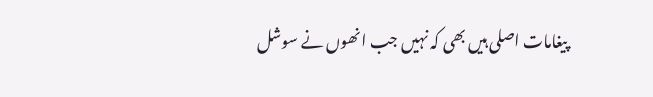پیغامات اصلی ہیں بھی کہ نہیں جب انھوں نے سوشل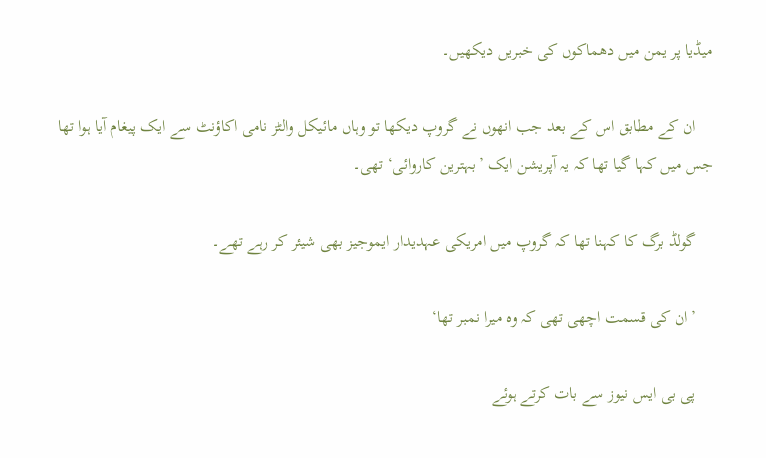میڈیا پر یمن میں دھماکوں کی خبریں دیکھیں۔

    ان کے مطابق اس کے بعد جب انھوں نے گروپ دیکھا تو وہاں مائیکل والٹز نامی اکاؤنٹ سے ایک پیغام آیا ہوا تھا جس میں کہا گیا تھا کہ یہ آپریشن ایک ’بہترین کاروائی‘ تھی۔

    گولڈ برگ کا کہنا تھا کہ گروپ میں امریکی عہدیدار ایموجیز بھی شیئر کر رہے تھے۔

    ’ان کی قسمت اچھی تھی کہ وہ میرا نمبر تھا‘

    پی بی ایس نیوز سے بات کرتے ہوئے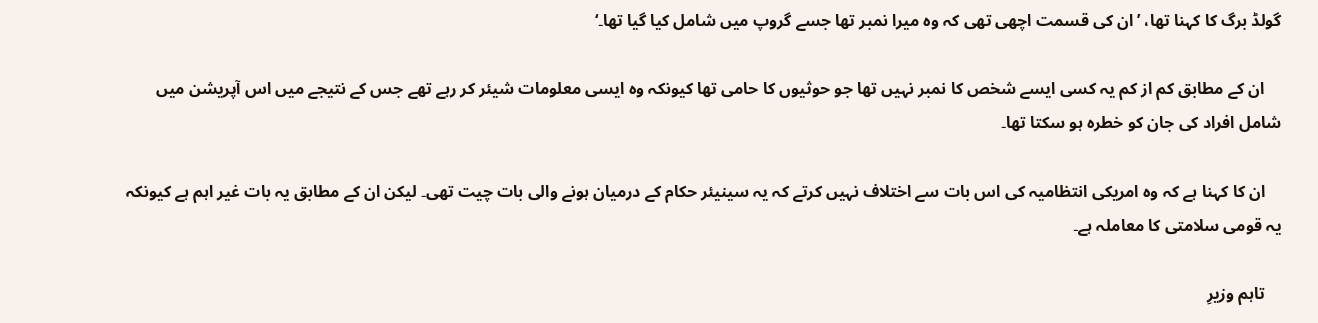گولڈ برگ کا کہنا تھا، ’ان کی قسمت اچھی تھی کہ وہ میرا نمبر تھا جسے گروپ میں شامل کیا گیا تھا۔‘

    ان کے مطابق کم از کم یہ کسی ایسے شخص کا نمبر نہیں تھا جو حوثیوں کا حامی تھا کیونکہ وہ ایسی معلومات شیئر کر رہے تھے جس کے نتیجے میں اس آپریشن میں شامل افراد کی جان کو خطرہ ہو سکتا تھا۔

    ان کا کہنا ہے کہ وہ امریکی انتظامیہ کی اس بات سے اختلاف نہیں کرتے کہ یہ سینیئر حکام کے درمیان ہونے والی بات چیت تھی۔ لیکن ان کے مطابق یہ بات غیر اہم ہے کیونکہ یہ قومی سلامتی کا معاملہ ہے۔

    تاہم وزیرِ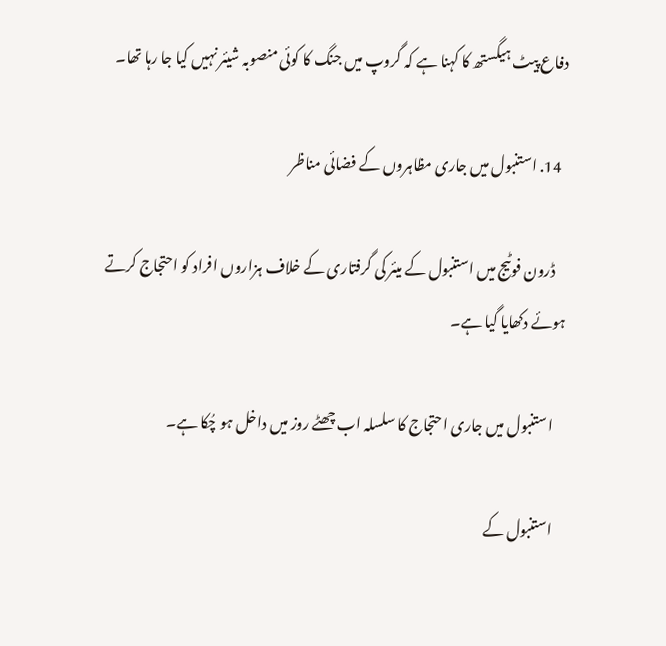دفاع پیٹ ہیگستھ کا کہنا ہے کہ گروپ میں جنگ کا کوئی منصوبہ شیئر نہیں کیا جا رہا تھا۔

  14. استنبول میں جاری مظاہروں کے فضائی مناظر

    ڈرون فوٹیج میں استنبول کے میئر کی گرفتاری کے خلاف ہزاروں افراد کو احتجاج کرتے ہوئے دکھایا گیا ہے۔

    استنبول میں جاری احتجاج کا سلسلہ اب چھٹے روز میں داخل ہو چُکا ہے۔

    استنبول کے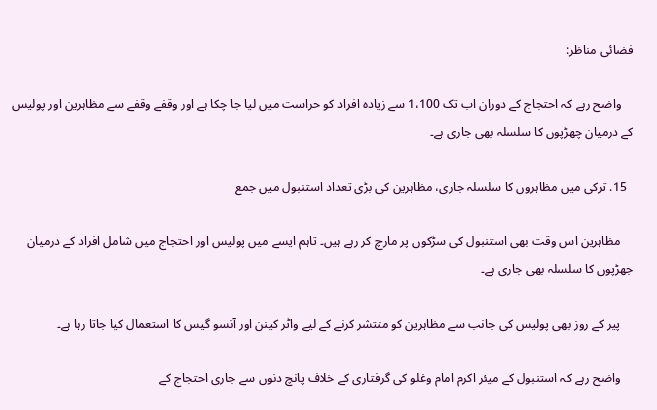فضائی مناظر:

    واضح رہے کہ احتجاج کے دوران اب تک 1،100 سے زیادہ افراد کو حراست میں لیا جا چکا ہے اور وقفے وقفے سے مظاہرین اور پولیس کے درمیان چھڑپوں کا سلسلہ بھی جاری ہے۔

  15. ترکی میں مظاہروں کا سلسلہ جاری، مظاہرین کی بڑی تعداد استنبول میں جمع

    مظاہرین اس وقت بھی استنبول کی سڑکوں پر مارچ کر رہے ہیں۔ تاہم ایسے میں پولیس اور احتجاج میں شامل افراد کے درمیان جھڑپوں کا سلسلہ بھی جاری ہے۔

    پیر کے روز بھی پولیس کی جانب سے مظاہرین کو منتشر کرنے کے لیے واٹر کینن اور آنسو گیس کا استعمال کیا جاتا رہا ہے۔

    واضح رہے کہ استنبول کے میئر اکرم امام وغلو کی گرفتاری کے خلاف پانچ دنوں سے جاری احتجاج کے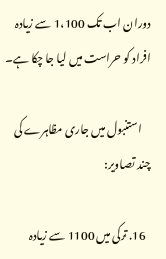دوران اب تک 1،100 سے زیادہ افراد کو حراست میں لیا جا چکا ہے۔

    استنبول میں جاری مظاہرے کی چند تصاویر:

  16. ترکی میں 1100 سے زیادہ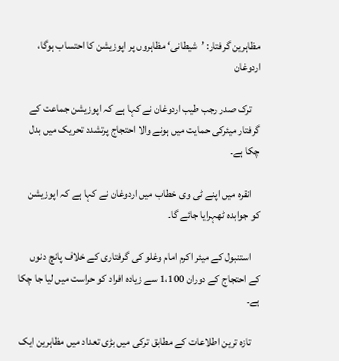مظاہرین گرفتار: ’شیطانی‘ مظاہروں پر اپوزیشن کا احتساب ہوگا، اردوغان

    ترک صدر رجب طیب اردوغان نے کہا ہے کہ اپوزیشن جماعت کے گرفتار میئرکی حمایت میں ہونے والا احتجاج پرتشدد تحریک میں بدل چکا ہے۔

    انقرہ میں اپنے ٹی وی خطاب میں اردوغان نے کہا ہے کہ اپوزیشن کو جوابدہ ٹھہرایا جائے گا۔

    استنبول کے میئر اکرم امام وغلو کی گرفتاری کے خلاف پانچ دنوں کے احتجاج کے دوران 1،100 سے زیادہ افراد کو حراست میں لیا جا چکا ہے۔

    تازہ ترین اطلاعات کے مطابق ترکی میں بڑی تعداد میں مظاہرین ایک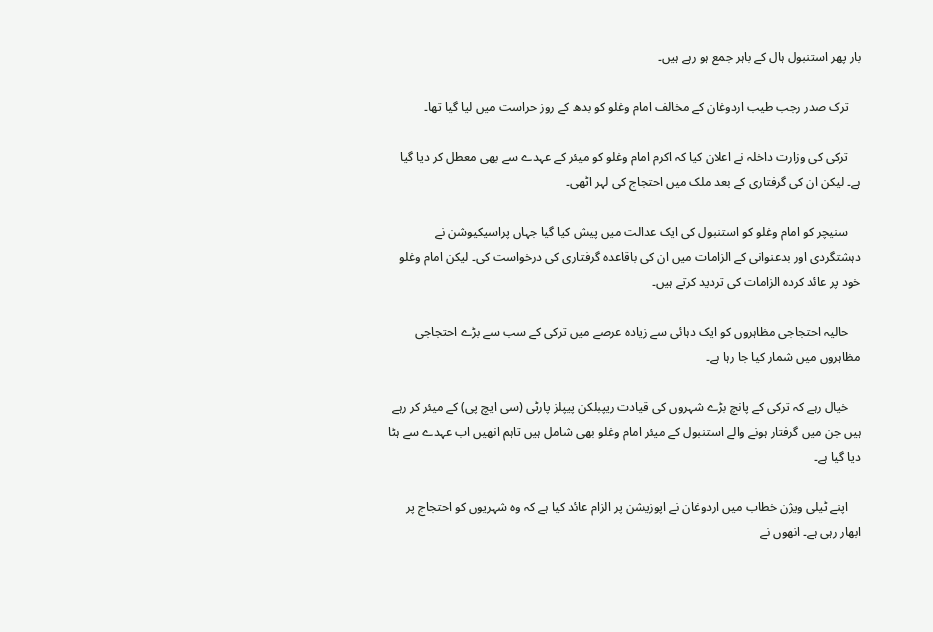بار پھر استنبول ہال کے باہر جمع ہو رہے ہیں۔

    ترک صدر رجب طیب اردوغان کے مخالف امام وغلو کو بدھ کے روز حراست میں لیا گیا تھا۔

    ترکی کی وزارت داخلہ نے اعلان کیا کہ اکرم امام وغلو کو میئر کے عہدے سے بھی معطل کر دیا گیا ہے۔ لیکن ان کی گرفتاری کے بعد ملک میں احتجاج کی لہر اٹھی۔

    سنیچر کو امام وغلو کو استنبول کی ایک عدالت میں پیش کیا گیا جہاں پراسیکیوشن نے دہشتگردی اور بدعنوانی کے الزامات میں ان کی باقاعدہ گرفتاری کی درخواست کی۔ لیکن امام وغلو خود پر عائد کردہ الزامات کی تردید کرتے ہیں۔

    حالیہ احتجاجی مظاہروں کو ایک دہائی سے زیادہ عرصے میں ترکی کے سب سے بڑے احتجاجی مظاہروں میں شمار کیا جا رہا ہے۔

    خیال رہے کہ ترکی کے پانچ بڑے شہروں کی قیادت ریپبلکن پیپلز پارٹی (سی ایچ پی) کے میئر کر رہے ہیں جن میں گرفتار ہونے والے استنبول کے میئر امام وغلو بھی شامل ہیں تاہم انھیں اب عہدے سے ہٹا دیا گیا ہے۔

    اپنے ٹیلی ویژن خطاب میں اردوغان نے اپوزیشن پر الزام عائد کیا ہے کہ وہ شہریوں کو احتجاج پر ابھار رہی ہے۔ انھوں نے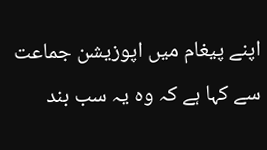اپنے پیغام میں اپوزیشن جماعت سے کہا ہے کہ وہ یہ سب بند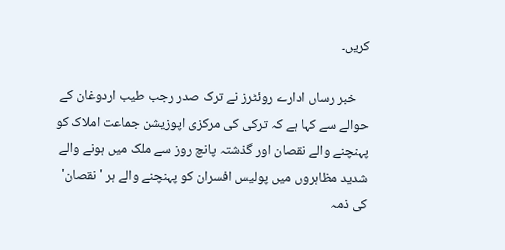کریں۔

    خبر رساں ادارے روئٹرز نے ترک صدر رجب طیب اردوغان کے حوالے سے کہا ہے کہ ترکی کی مرکزی اپوزیشن جماعت املاک کو پہنچنے والے نقصان اور گذشتہ پانچ روز سے ملک میں ہونے والے شدید مظاہروں میں پولیس افسران کو پہنچنے والے ہر 'نقصان' کی ذمہ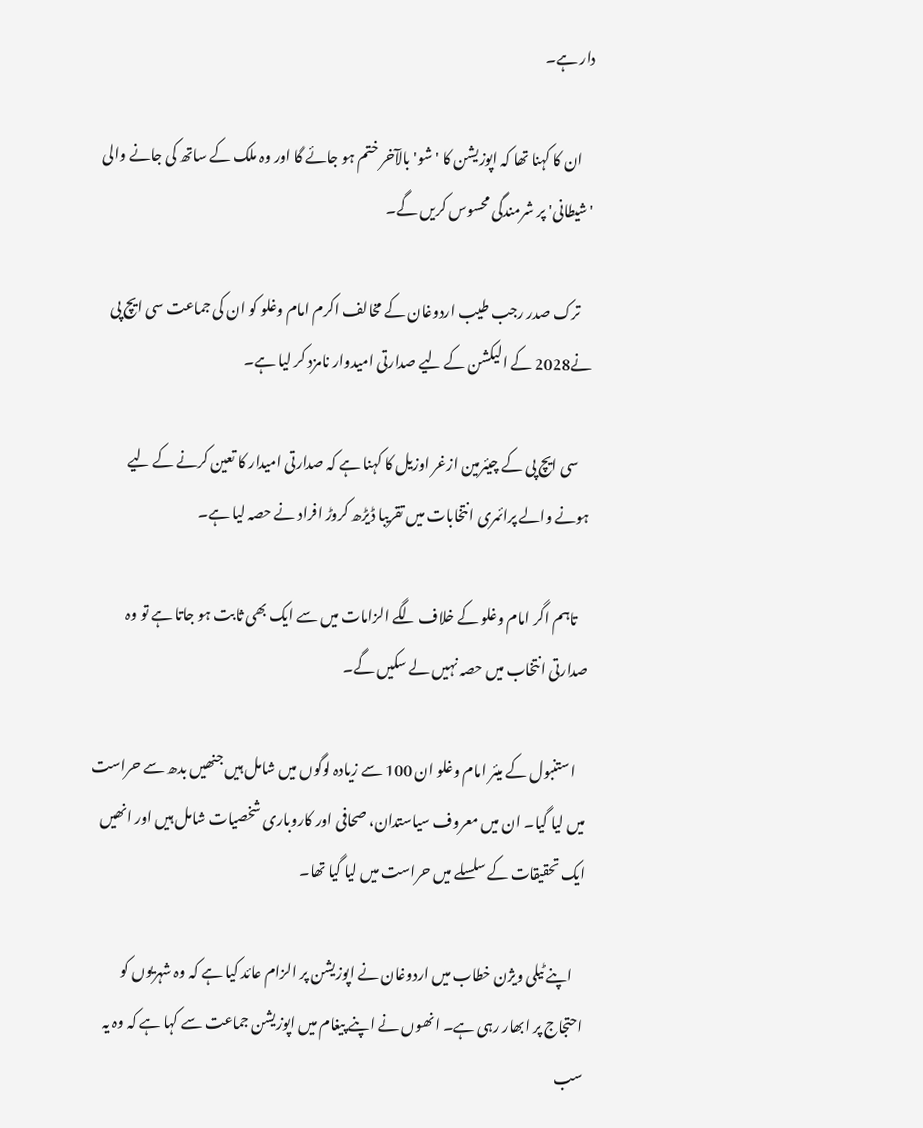دار ہے۔

    ان کا کہنا تھا کہ اپوزیشن کا 'شو' بالآخر ختم ہو جائے گا اور وہ ملک کے ساتھ کی جانے والی 'شیطانی' پر شرمندگی محسوس کریں گے۔

    ترک صدر رجب طیب اردوغان کے مخالف اکرم امام وغلو کو ان کی جماعت سی ایچ پی نے2028 کے الیکشن کے لیے صدارتی امیدوار نامزد کر لیا ہے۔

    سی ایچ پی کے چیئرمین ازغر اوزیل کا کہنا ہے کہ صدارتی امیدار کا تعین کرنے کے لیے ہونے والے پرائمری انتخابات میں تقریبا ڈیڑھ کروڑ افراد نے حصہ لیا ہے۔

    تاہم اگر امام وغلو کے خلاف لگے الزامات میں سے ایک بھی ثابت ہو جاتا ہے تو وہ صدارتی انتخاب میں حصہ نہیں لے سکیں گے۔

    استنبول کے میئر امام وغلو ان 100 سے زیادہ لوگوں میں شامل ہیں جنھیں بدھ سے حراست میں لیا گیا۔ ان میں معروف سیاستدان، صحافی اور کاروباری شخصیات شامل ہیں اور انھیں ایک تحقیقات کے سلسلے میں حراست میں لیا گیا تھا۔

    اپنے ٹیلی ویژن خطاب میں اردوغان نے اپوزیشن پر الزام عائد کیا ہے کہ وہ شہریوں کو احتجاج پر ابھار رہی ہے۔ انھوں نے اپنے پیغام میں اپوزیشن جماعت سے کہا ہے کہ وہ یہ سب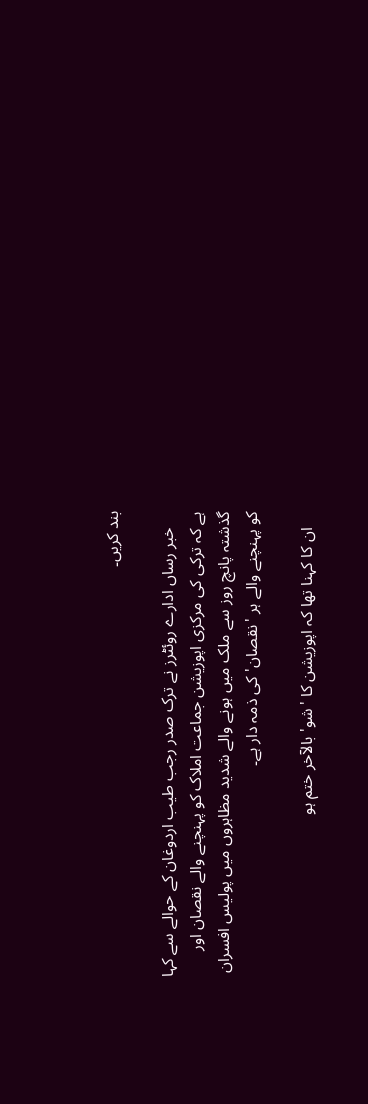بند کریں۔

    خبر رساں ادارے روئٹرز نے ترک صدر رجب طیب اردوغان کے حوالے سے کہا ہے کہ ترکی کی مرکزی اپوزیشن جماعت املاک کو پہنچنے والے نقصان اور گذشتہ پانچ روز سے ملک میں ہونے والے شدید مظاہروں میں پولیس افسران کو پہنچنے والے ہر 'نقصان' کی ذمہ دار ہے۔

    ان کا کہنا تھا کہ اپوزیشن کا 'شو' بالآخر ختم ہو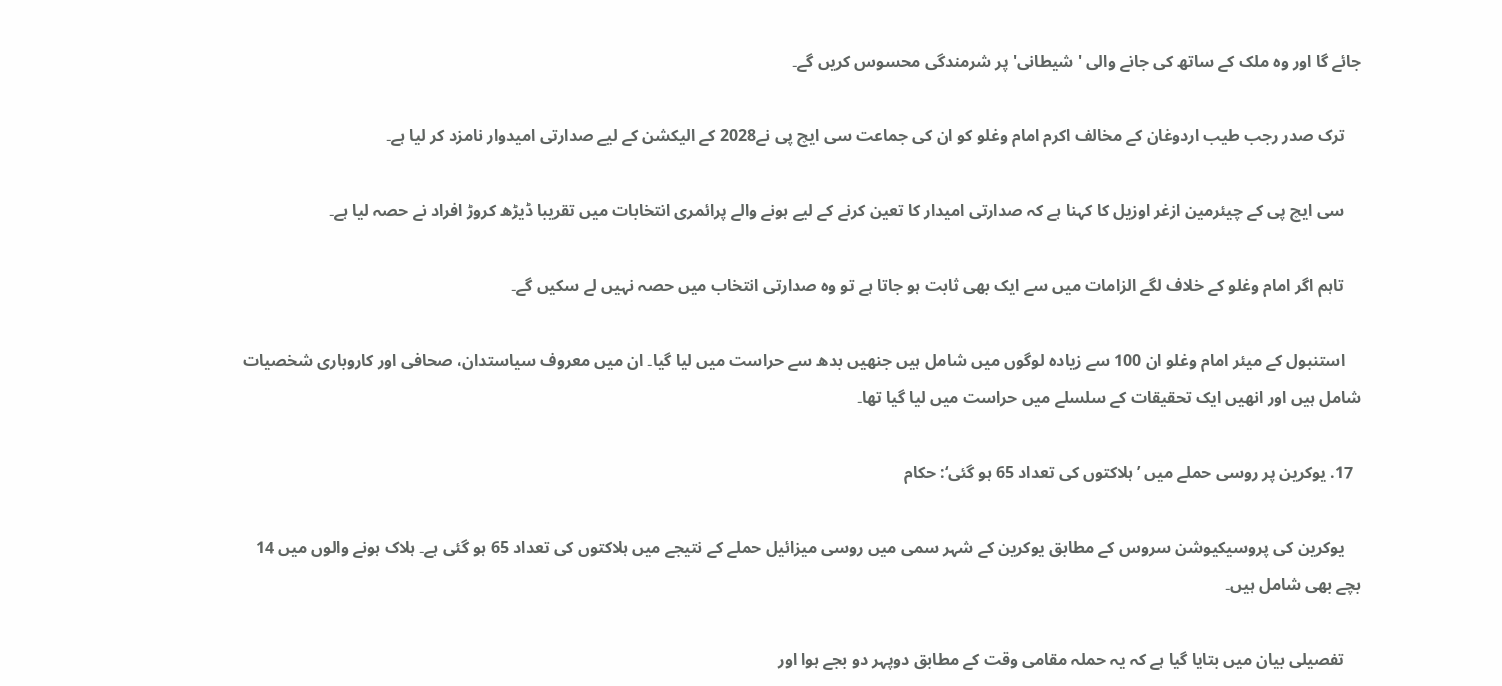جائے گا اور وہ ملک کے ساتھ کی جانے والی 'شیطانی' پر شرمندگی محسوس کریں گے۔

    ترک صدر رجب طیب اردوغان کے مخالف اکرم امام وغلو کو ان کی جماعت سی ایچ پی نے2028 کے الیکشن کے لیے صدارتی امیدوار نامزد کر لیا ہے۔

    سی ایچ پی کے چیئرمین ازغر اوزیل کا کہنا ہے کہ صدارتی امیدار کا تعین کرنے کے لیے ہونے والے پرائمری انتخابات میں تقریبا ڈیڑھ کروڑ افراد نے حصہ لیا ہے۔

    تاہم اگر امام وغلو کے خلاف لگے الزامات میں سے ایک بھی ثابت ہو جاتا ہے تو وہ صدارتی انتخاب میں حصہ نہیں لے سکیں گے۔

    استنبول کے میئر امام وغلو ان 100 سے زیادہ لوگوں میں شامل ہیں جنھیں بدھ سے حراست میں لیا گیا۔ ان میں معروف سیاستدان، صحافی اور کاروباری شخصیات شامل ہیں اور انھیں ایک تحقیقات کے سلسلے میں حراست میں لیا گیا تھا۔

  17. یوکرین پر روسی حملے میں ’ہلاکتوں کی تعداد 65 ہو گئی‘: حکام

    یوکرین کی پروسیکیوشن سروس کے مطابق یوکرین کے شہر سمی میں روسی میزائیل حملے کے نتیجے میں ہلاکتوں کی تعداد 65 ہو گئی ہے۔ ہلاک ہونے والوں میں 14 بچے بھی شامل ہیں۔

    تفصیلی بیان میں بتایا گیا ہے کہ یہ حملہ مقامی وقت کے مطابق دوپہر دو بجے ہوا اور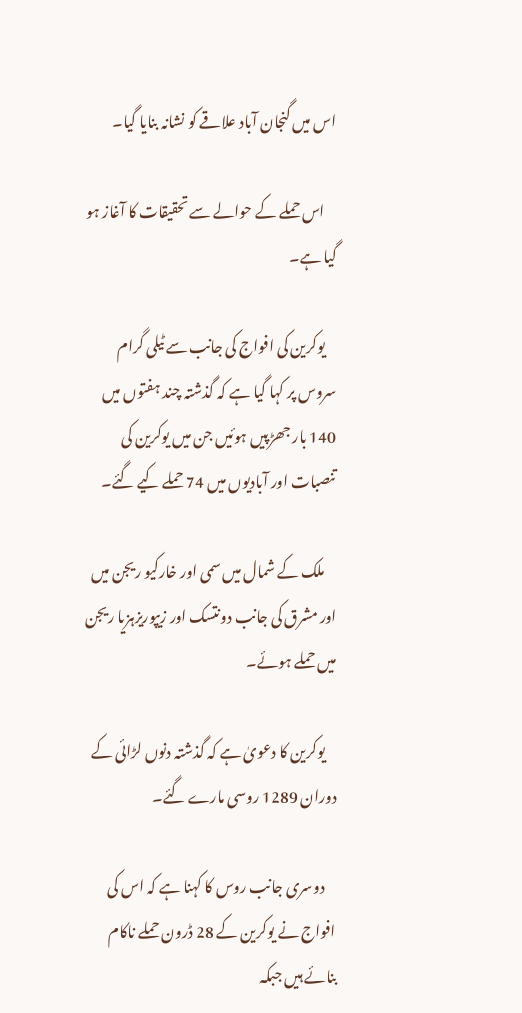اس میں گنجان آباد علاقے کو نشانہ بنایا گیا۔

    اس حملے کے حوالے سے تحقیقات کا آغاز ہو گیا ہے۔

    یوکرین کی افواج کی جانب سے ٹیلی گرام سروس پر کہا گیا ہے کہ گذشتہ چند ہفتوں میں 140 بار جھڑپیں ہوئیں جن میں یوکرین کی تنصبات اور آبادیوں میں 74 حملے کیے گئے۔

    ملک کے شمال میں سمی اور خارکیو ریجن میں اور مشرق کی جانب دونتسک اور زیپوریزہزیا ریجن میں حملے ہوئے۔

    یوکرین کا دعویٰ ہے کہ گذشتہ دنوں لڑائی کے دوران 1289 روسی مارے گئے۔

    دوسری جانب روس کا کہنا ہے کہ اس کی افواج نے یوکرین کے 28 ڈرون حملے ناکام بنائے ہیں جبکہ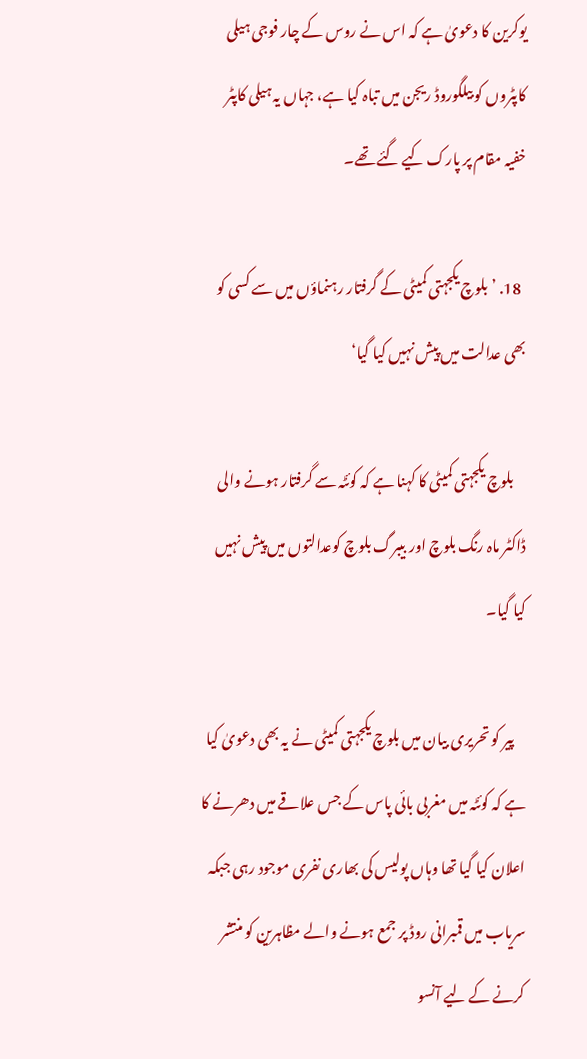یوکرین کا دعویٰ ہے کہ اس نے روس کے چار فوجی ہیلی کاپٹروں کو بیلگوروڈ ریجن میں تباہ کیا ہے، جہاں یہ ہیلی کاپٹر خفیہ مقام پر پارک کیے گئے تھے۔

  18. ’بلوچ یکجہتی کمیٹی کے گرفتار رہنماؤں میں سے کسی کو بھی عدالت میں پیش نہیں کیا گیا‘

    بلوچ یکجہتی کمیٹی کا کہنا ہے کہ کوئٹہ سے گرفتار ہونے والی ڈاکٹر ماہ رنگ بلوچ اور بیبرگ بلوچ کوعدالتوں میں پیش نہیں کیا گیا۔

    پیر کو تحریری بیان میں بلوچ یکجہتی کمیٹی نے یہ بھی دعویٰ کیا ہے کہ کوئٹہ میں مغربی بائی پاس کے جس علاقے میں دھرنے کا اعلان کیا گیا تھا وہاں پولیس کی بھاری نفری موجود رہی جبکہ سریاب میں قمبرانی روڈ پر جمع ہونے والے مظاہرین کو منتشر کرنے کے لیے آنسو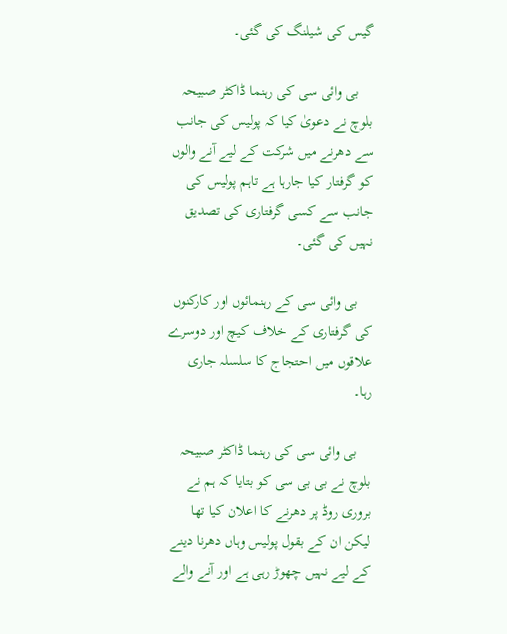گیس کی شیلنگ کی گئی۔

    بی وائی سی کی رہنما ڈاکٹر صبیحہ بلوچ نے دعویٰ کیا کہ پولیس کی جانب سے دھرنے میں شرکت کے لیے آنے والوں کو گرفتار کیا جارہا ہے تاہم پولیس کی جانب سے کسی گرفتاری کی تصدیق نہیں کی گئی۔

    بی وائی سی کے رہنمائوں اور کارکنوں کی گرفتاری کے خلاف کیچ اور دوسرے علاقوں میں احتجاج کا سلسلہ جاری رہا۔

    بی وائی سی کی رہنما ڈاکٹر صبیحہ بلوچ نے بی بی سی کو بتایا کہ ہم نے بروری روڈ پر دھرنے کا اعلان کیا تھا لیکن ان کے بقول پولیس وہاں دھرنا دینے کے لیے نہیں چھوڑ رہی ہے اور آنے والے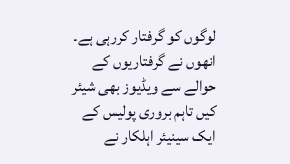لوگوں کو گرفتار کررہی ہے۔ انھوں نے گرفتاریوں کے حوالے سے ویڈیوز بھی شیئر کیں تاہم بروری پولیس کے ایک سینیئر اہلکار نے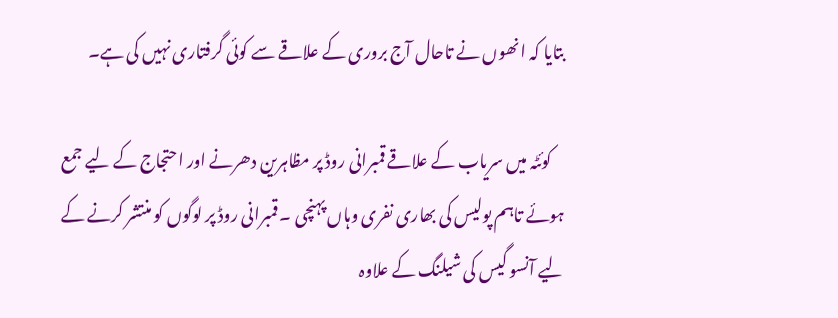بتایا کہ انھوں نے تاحال آج بروری کے علاقے سے کوئی گرفتاری نہیں کی ہے۔

    کوئٹہ میں سریاب کے علاقے قمبرانی روڈ پر مظاہرین دھرنے اور احتجاج کے لیے جمع ہوئے تاہم پولیس کی بھاری نفری وہاں پہنچی ۔ قمبرانی روڈ پر لوگوں کو منتشر کرنے کے لیے آنسو گیس کی شیلنگ کے علاوہ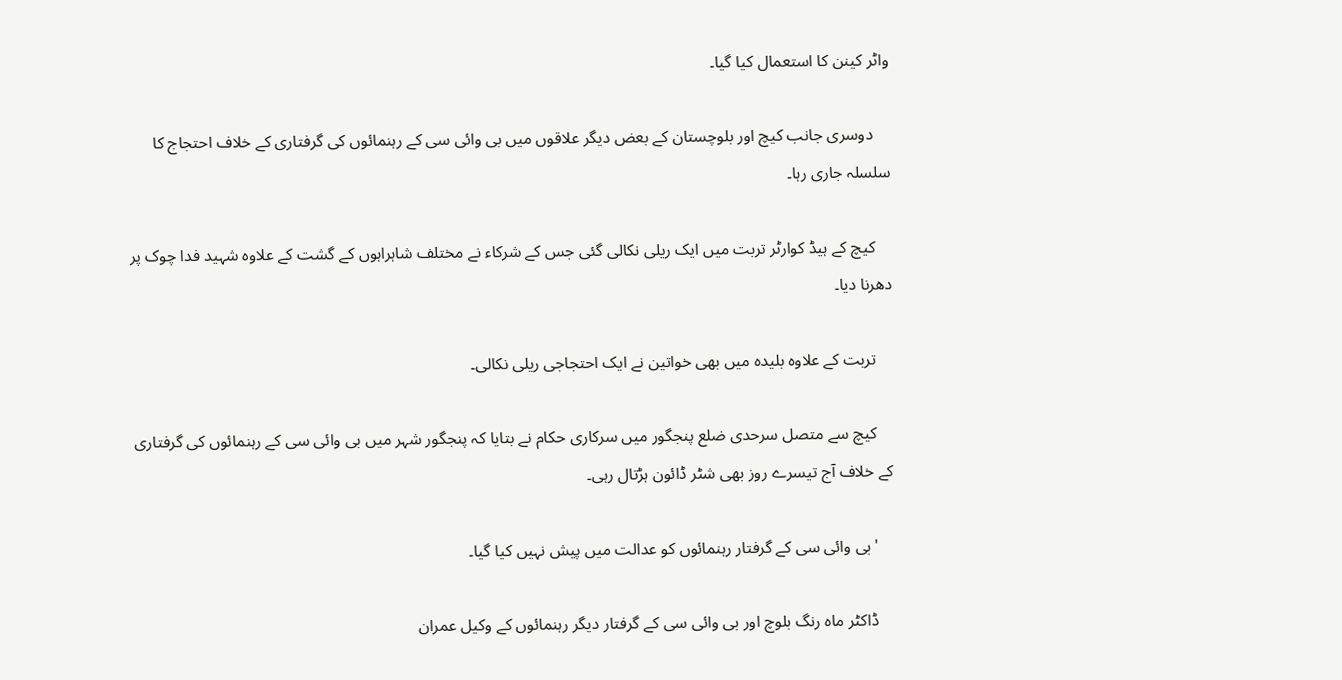واٹر کینن کا استعمال کیا گیا۔

    دوسری جانب کیچ اور بلوچستان کے بعض دیگر علاقوں میں بی وائی سی کے رہنمائوں کی گرفتاری کے خلاف احتجاج کا سلسلہ جاری رہا۔

    کیچ کے ہیڈ کوارٹر تربت میں ایک ریلی نکالی گئی جس کے شرکاء نے مختلف شاہراہوں کے گشت کے علاوہ شہید فدا چوک پر دھرنا دیا۔

    تربت کے علاوہ بلیدہ میں بھی خواتین نے ایک احتجاجی ریلی نکالی۔

    کیچ سے متصل سرحدی ضلع پنجگور میں سرکاری حکام نے بتایا کہ پنجگور شہر میں بی وائی سی کے رہنمائوں کی گرفتاری کے خلاف آج تیسرے روز بھی شٹر ڈائون ہڑتال رہی۔

    'بی وائی سی کے گرفتار رہنمائوں کو عدالت میں پیش نہیں کیا گیا۔

    ڈاکٹر ماہ رنگ بلوچ اور بی وائی سی کے گرفتار دیگر رہنمائوں کے وکیل عمران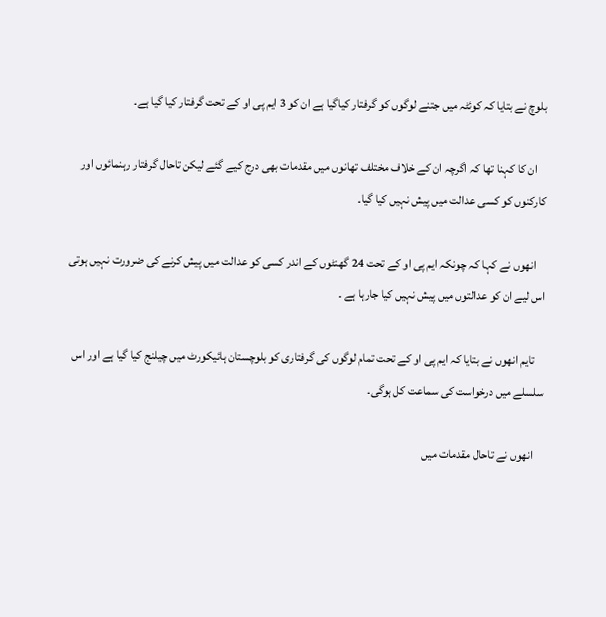بلوچ نے بتایا کہ کوئٹہ میں جتنے لوگوں کو گرفتار کیاگیا ہے ان کو 3 ایم پی او کے تحت گرفتار کیا گیا ہے۔

    ان کا کہنا تھا کہ اگرچہ ان کے خلاف مختلف تھانوں میں مقدمات بھی درج کیے گئے لیکن تاحال گرفتار رہنمائوں اور کارکنوں کو کسی عدالت میں پیش نہیں کیا گیا۔

    انھوں نے کہا کہ چونکہ ایم پی او کے تحت 24 گھنٹوں کے اندر کسی کو عدالت میں پیش کرنے کی ضرورت نہیں ہوتی اس لیے ان کو عدالتوں میں پیش نہیں کیا جارہا ہے ۔

    تایم انھوں نے بتایا کہ ایم پی او کے تحت تمام لوگوں کی گرفتاری کو بلوچستان ہائیکورٹ میں چیلنج کیا گیا ہے اور اس سلسلے میں درخواست کی سماعت کل ہوگی۔

    انھوں نے تاحال مقدمات میں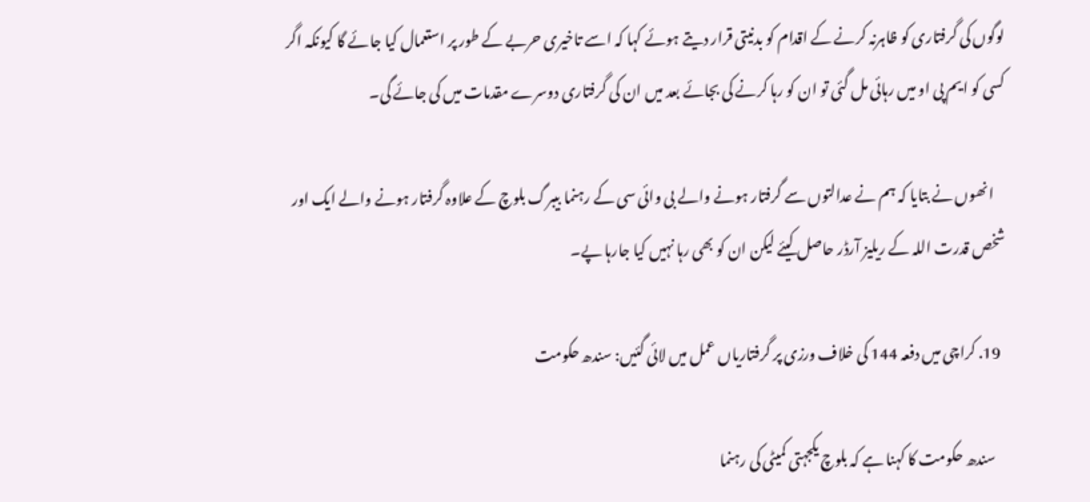لوگوں کی گرفتاری کو ظاہرنہ کرنے کے اقدام کو بدنیتی قرار دیتے ہوئے کہا کہ اسے تاخیری حربے کے طور پر استعمال کیا جائے گا کیونکہ اگر کسی کو ایم پی او میں رہائی مل گئی تو ان کو رہا کرنے کی بجائے بعد میں ان کی گرفتاری دوسرے مقدمات میں کی جائے گی۔

    انھوں نے بتایا کہ ہم نے عدالتوں سے گرفتار ہونے والے بی وائی سی کے رہنما بیبرگ بلوچ کے علاوہ گرفتار ہونے والے ایک اور شخص قدرت اللہ کے ریلیز آرڈر حاصل کیئے لیکن ان کو بھی رہا نہیں کیا جارہا پے۔

  19. کراچی میں دفعہ 144 کی خلاف ورزی پر گرفتاریاں عمل میں لائی گئیں: سندھ حکومت

    سندھ حکومت کا کہنا ہے کہ بلوچ یکجہتی کمیٹی کی رہنما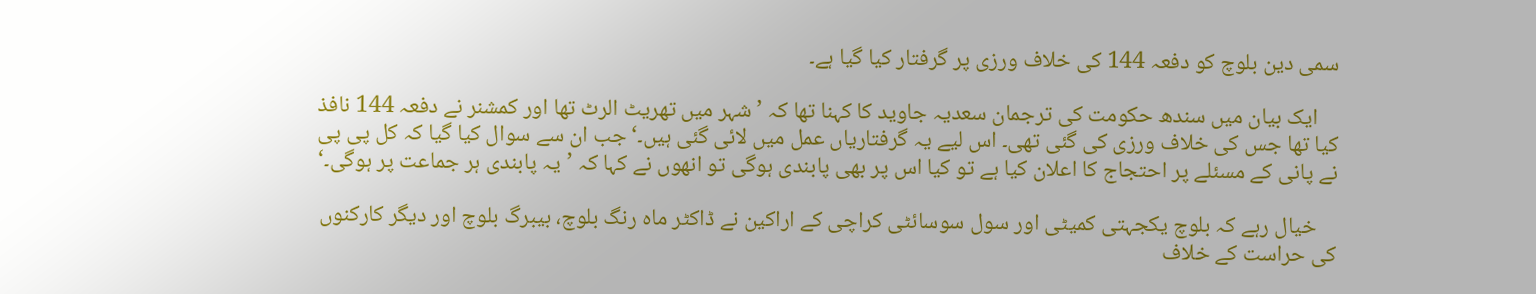سمی دین بلوچ کو دفعہ 144 کی خلاف ورزی پر گرفتار کیا گیا ہے۔

    ایک بیان میں سندھ حکومت کی ترجمان سعدیہ جاوید کا کہنا تھا کہ ’شہر میں تھریٹ الرٹ تھا اور کمشنر نے دفعہ 144 نافذ کیا تھا جس کی خلاف ورزی کی گئی تھی۔ اس لیے یہ گرفتاریاں عمل میں لائی گئی ہیں۔‘ جب ان سے سوال کیا گیا کہ کل پی پی نے پانی کے مسئلے پر احتجاج کا اعلان کیا ہے تو کیا اس پر بھی پابندی ہوگی تو انھوں نے کہا کہ ’یہ پابندی ہر جماعت پر ہوگی۔‘

    خیال رہے کہ بلوچ یکجہتی کمیٹی اور سول سوسائٹی کراچی کے اراکین نے ڈاکٹر ماہ رنگ بلوچ، بیبرگ بلوچ اور دیگر کارکنوں کی حراست کے خلاف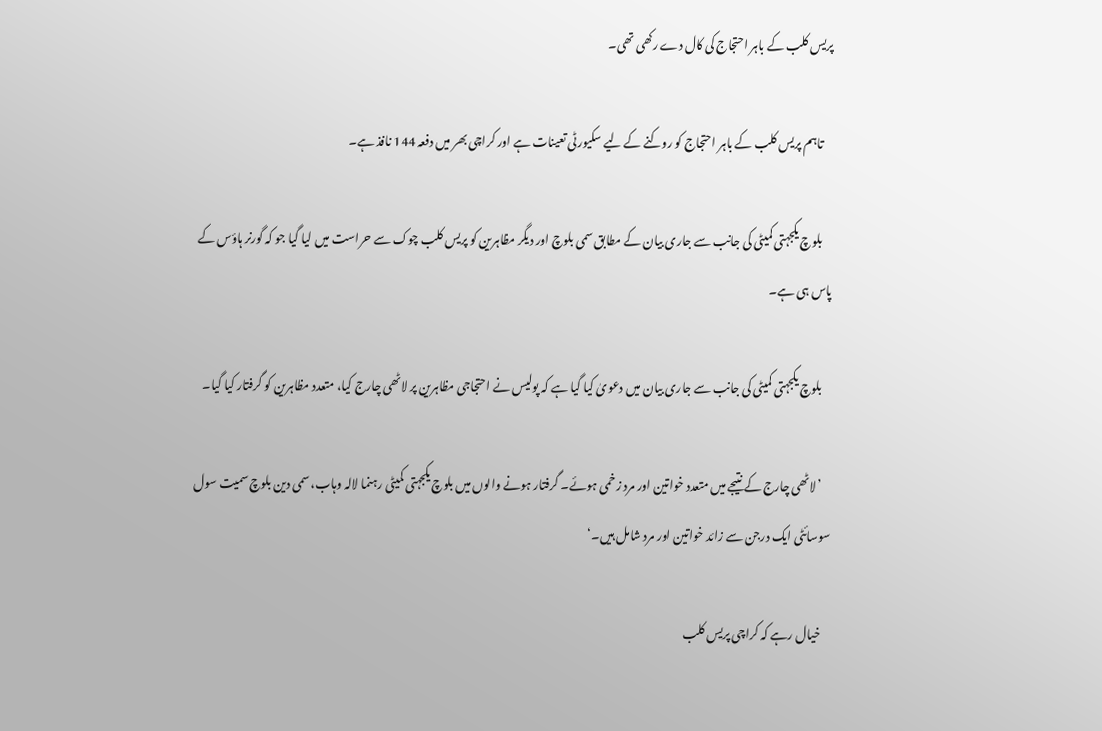پریس کلب کے باہر احتجاج کی کال دے رکھی تھی۔

    تاہم پریس کلب کے باہر احتجاج کو روکنے کے لیے سکیورٹی تعینات ہے اور کراچی بھر میں دفعہ 144 نافذ ہے۔

    بلوچ یکجہتی کمیٹی کی جانب سے جاری بیان کے مطابق سمی بلوچ اور دیگر مظاہرین کو پریس کلب چوک سے حراست میں لیا گیا جو کہ گورنر ہاؤس کے پاس ہی ہے۔

    بلوچ یکجہتی کمیٹی کی جانب سے جاری بیان میں دعویٰ کیا گیا ہے کہ پولیس نے احتجاجی مظاہرین پر لاٹھی چارج کیا، متعدد مظاہرین کو گرفتار کیا گیا۔

    ’لاٹھی چارج کے نتیجے میں متعدد خواتین اور مرد زخمی ہوئے۔ گرفتار ہونے والوں میں بلوچ یکجہتی کمیٹی رہنما لالہ وہاب، سمی دین بلوچ سمیت سول سوسائٹی ایک درجن سے زائد خواتین اور مرد شامل ہیں۔‘

    خیال رہے کہ کراچی پریس کلب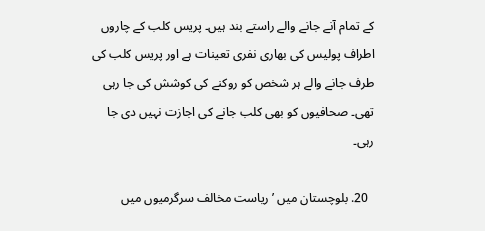کے تمام آنے جانے والے راستے بند ہیں۔ پریس کلب کے چاروں اطراف پولیس کی بھاری نفری تعینات ہے اور پریس کلب کی طرف جانے والے ہر شخص کو روکنے کی کوشش کی جا رہی تھی۔ صحافیوں کو بھی کلب جانے کی اجازت نہیں دی جا رہی۔

  20. بلوچستان میں ’ریاست مخالف سرگرمیوں میں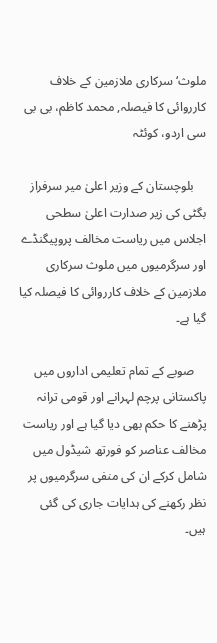ملوث‘ سرکاری ملازمین کے خلاف کارروائی کا فیصلہ, محمد کاظم، بی بی سی اردو، کوئٹہ

    بلوچستان کے وزیر اعلیٰ میر سرفراز بگٹی کی زیر صدارت اعلیٰ سطحی اجلاس میں ریاست مخالف پروپیگنڈے اور سرگرمیوں میں ملوث سرکاری ملازمین کے خلاف کارروائی کا فیصلہ کیا گیا ہے۔

    صوبے کے تمام تعلیمی اداروں میں پاکستانی پرچم لہرانے اور قومی ترانہ پڑھنے کا حکم بھی دیا گیا ہے اور ریاست مخالف عناصر کو فورتھ شیڈول میں شامل کرکے ان کی منفی سرگرمیوں پر نظر رکھنے کی ہدایات جاری کی گئی ہیں۔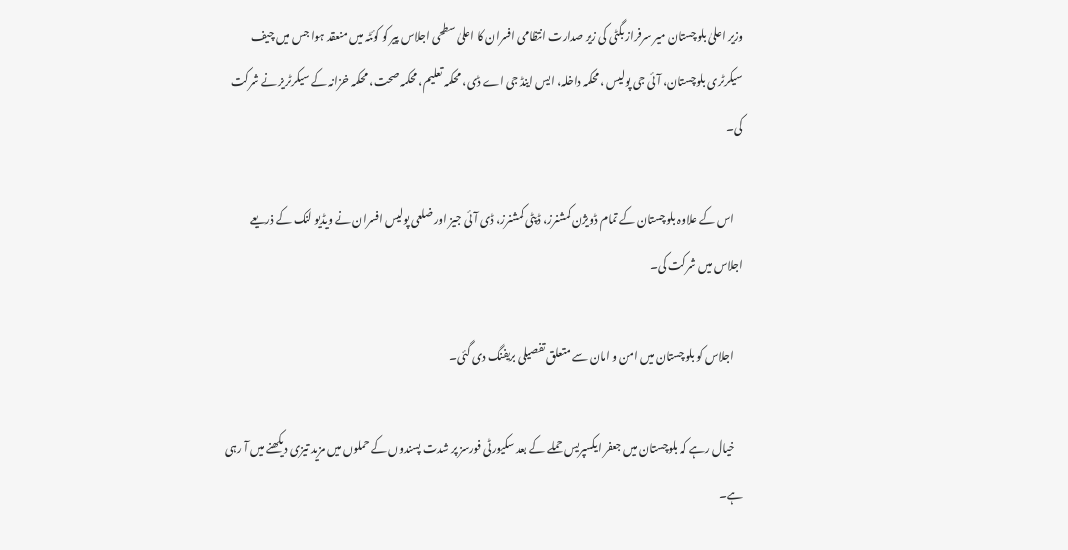وزیر اعلیٰ بلوچستان میر سرفراز بگٹی کی زیر صدارت انتظامی افسران کا اعلیٰ سطحی اجلاس پیر کو کوئٹہ میں منعقد ہوا جس میں چیف سیکرٹری بلوچستان، آئی جی پولیس ،محکمہ داخلہ، ایس اینڈ جی اے ڈی، محکمہ تعلیم، محکمہ صحت، محکمہ خزانہ کے سیکرٹریز نے شرکت کی۔

    اس کے علاوہ بلوچستان کے تمام ڈویژن کمشنرز، ڈپٹی کمشنرز، ڈی آئی جیز اور ضلعی پولیس افسران نے ویڈیو لنک کے ذریعے اجلاس میں شرکت کی۔

    اجلاس کو بلوچستان میں امن و امان سے متعلق تفصیلی بریفنگ دی گئی۔

    خیال رہے کہ بلوچستان میں جعفر ایکسپریس حملے کے بعد سکیورٹی فورسز پر شدت پسندوں کے حملوں میں مزید تیزی دیکھنے میں آ رہی ہے۔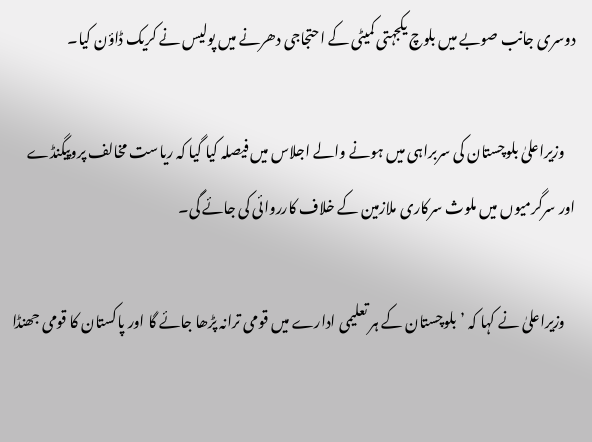دوسری جانب صوبے میں بلوچ یکجہتی کمیٹی کے احتجاجی دھرنے میں پولیس نے کریک ڈاؤن کیا۔

    وزیراعلیٰ بلوچستان کی سربراہی میں ہونے والے اجلاس میں فیصلہ کیا گیا کہ ریاست مخالف پروپیگنڈے اور سرگرمیوں میں ملوث سرکاری ملازمین کے خلاف کارروائی کی جائے گی۔

    وزیراعلیٰ نے کہا کہ ’بلوچستان کے ہر تعلیمی ادارے میں قومی ترانہ پڑھا جائے گا اور پاکستان کا قومی جھنڈا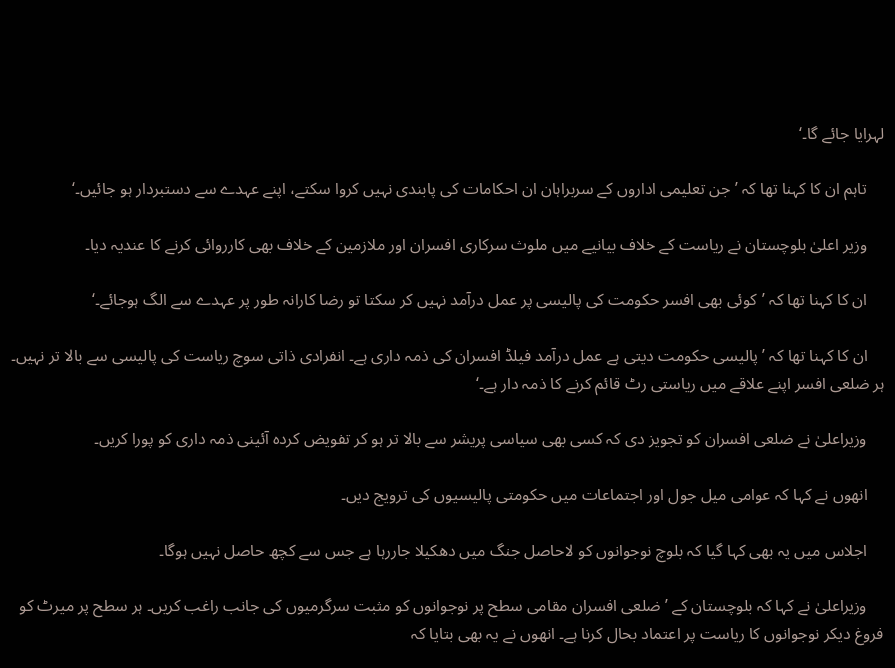لہرایا جائے گا۔‘

    تاہم ان کا کہنا تھا کہ ’جن تعلیمی اداروں کے سربراہان ان احکامات کی پابندی نہیں کروا سکتے، اپنے عہدے سے دستبردار ہو جائیں۔‘

    وزیر اعلیٰ بلوچستان نے ریاست کے خلاف بیانیے میں ملوث سرکاری افسران اور ملازمین کے خلاف بھی کارروائی کرنے کا عندیہ دیا۔

    ان کا کہنا تھا کہ ’کوئی بھی افسر حکومت کی پالیسی پر عمل درآمد نہیں کر سکتا تو رضا کارانہ طور پر عہدے سے الگ ہوجائے۔‘

    ان کا کہنا تھا کہ ’پالیسی حکومت دیتی ہے عمل درآمد فیلڈ افسران کی ذمہ داری ہے۔ انفرادی ذاتی سوچ ریاست کی پالیسی سے بالا تر نہیں۔ ہر ضلعی افسر اپنے علاقے میں ریاستی رٹ قائم کرنے کا ذمہ دار ہے۔‘

    وزیراعلیٰ نے ضلعی افسران کو تجویز دی کہ کسی بھی سیاسی پریشر سے بالا تر ہو کر تفویض کردہ آئینی ذمہ داری کو پورا کریں۔

    انھوں نے کہا کہ عوامی میل جول اور اجتماعات میں حکومتی پالیسیوں کی ترویج دیں۔

    اجلاس میں یہ بھی کہا گیا کہ بلوچ نوجوانوں کو لاحاصل جنگ میں دھکیلا جاررہا ہے جس سے کچھ حاصل نہیں ہوگا۔

    وزیراعلیٰ نے کہا کہ بلوچستان کے ’ضلعی افسران مقامی سطح پر نوجوانوں کو مثبت سرگرمیوں کی جانب راغب کریں۔ ہر سطح پر میرٹ کو فروغ دیکر نوجوانوں کا ریاست پر اعتماد بحال کرنا ہے۔ انھوں نے یہ بھی بتایا کہ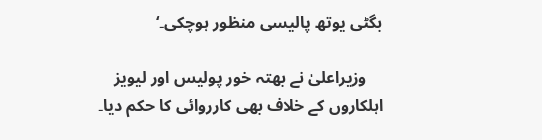بگٹی یوتھ پالیسی منظور ہوچکی۔‘

    وزیراعلیٰ نے بھتہ خور پولیس اور لیویز اہلکاروں کے خلاف بھی کارروائی کا حکم دیا۔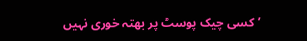’کسی چیک پوسٹ پر بھتہ خوری نہیں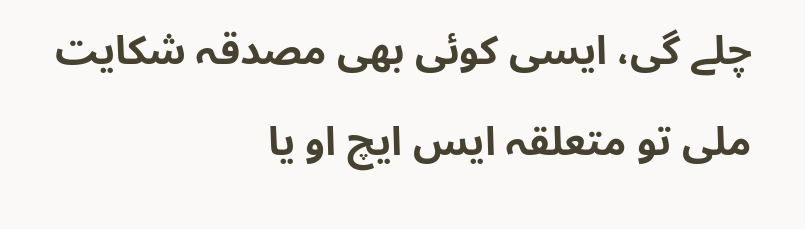چلے گی، ایسی کوئی بھی مصدقہ شکایت ملی تو متعلقہ ایس ایچ او یا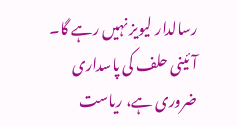رسالدار لیویز نہیں رہے گا۔ آئینی حلف کی پاسداری ضروری ہے، ریاست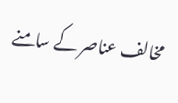مخالف عناصر کے سامنے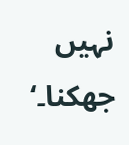نہیں جھکنا۔‘